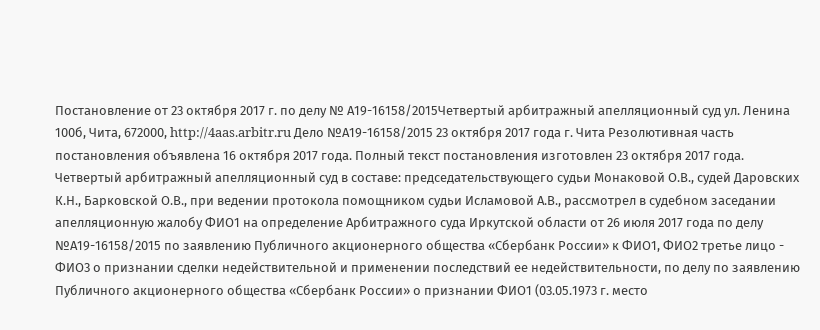Постановление от 23 октября 2017 г. по делу № А19-16158/2015Четвертый арбитражный апелляционный суд ул. Ленина 100б, Чита, 672000, http://4aas.arbitr.ru Дело №А19-16158/2015 23 октября 2017 года г. Чита Резолютивная часть постановления объявлена 16 октября 2017 года. Полный текст постановления изготовлен 23 октября 2017 года. Четвертый арбитражный апелляционный суд в составе: председательствующего судьи Монаковой О.В., судей Даровских К.Н., Барковской О.В., при ведении протокола помощником судьи Исламовой А.В., рассмотрел в судебном заседании апелляционную жалобу ФИО1 на определение Арбитражного суда Иркутской области от 26 июля 2017 года по делу №А19-16158/2015 по заявлению Публичного акционерного общества «Сбербанк России» к ФИО1, ФИО2 третье лицо - ФИО3 о признании сделки недействительной и применении последствий ее недействительности, по делу по заявлению Публичного акционерного общества «Сбербанк России» о признании ФИО1 (03.05.1973 г. место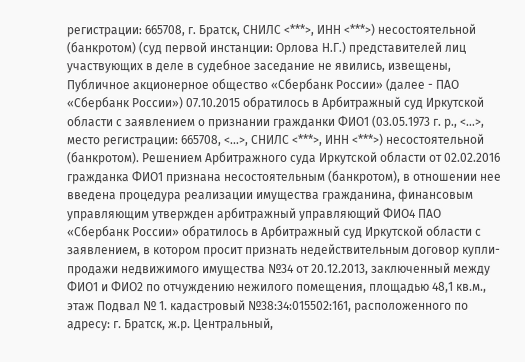регистрации: 665708, г. Братск, СНИЛС <***>, ИНН <***>) несостоятельной (банкротом) (суд первой инстанции: Орлова Н.Г.) представителей лиц участвующих в деле в судебное заседание не явились, извещены, Публичное акционерное общество «Сбербанк России» (далее - ПАО «Сбербанк России») 07.10.2015 обратилось в Арбитражный суд Иркутской области с заявлением о признании гражданки ФИО1 (03.05.1973 г. р., <...>, место регистрации: 665708, <...>, СНИЛС <***>, ИНН <***>) несостоятельной (банкротом). Решением Арбитражного суда Иркутской области от 02.02.2016 гражданка ФИО1 признана несостоятельным (банкротом), в отношении нее введена процедура реализации имущества гражданина, финансовым управляющим утвержден арбитражный управляющий ФИО4 ПАО «Сбербанк России» обратилось в Арбитражный суд Иркутской области с заявлением, в котором просит признать недействительным договор купли- продажи недвижимого имущества №34 от 20.12.2013, заключенный между ФИО1 и ФИО2 по отчуждению нежилого помещения, площадью 48,1 кв.м., этаж Подвал № 1. кадастровый №38:34:015502:161, расположенного по адресу: г. Братск, ж.р. Центральный,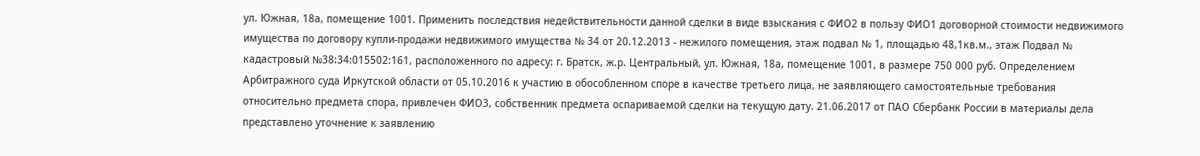ул. Южная, 18а, помещение 1001. Применить последствия недействительности данной сделки в виде взыскания с ФИО2 в пользу ФИО1 договорной стоимости недвижимого имущества по договору купли-продажи недвижимого имущества № 34 от 20.12.2013 - нежилого помещения, этаж подвал № 1, площадью 48,1кв.м., этаж Подвал № кадастровый №38:34:015502:161, расположенного по адресу: г. Братск, ж.р. Центральный, ул. Южная, 18а, помещение 1001, в размере 750 000 руб. Определением Арбитражного суда Иркутской области от 05.10.2016 к участию в обособленном споре в качестве третьего лица, не заявляющего самостоятельные требования относительно предмета спора, привлечен ФИО3, собственник предмета оспариваемой сделки на текущую дату. 21.06.2017 от ПАО Сбербанк России в материалы дела представлено уточнение к заявлению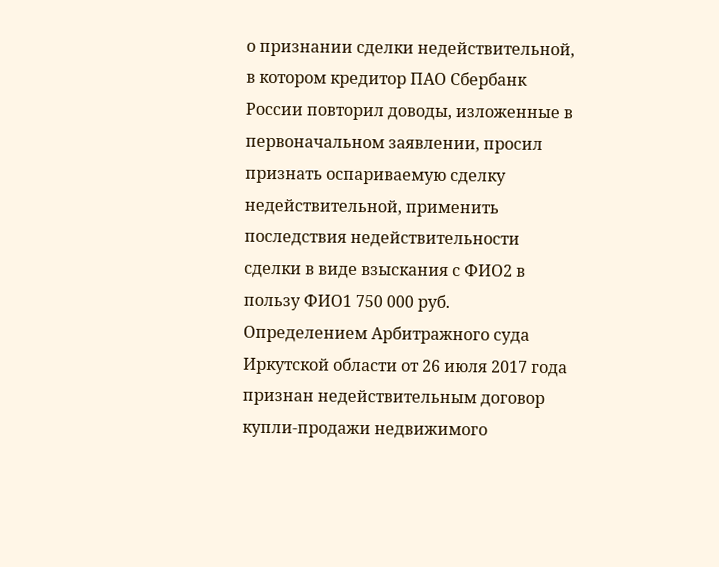о признании сделки недействительной, в котором кредитор ПАО Сбербанк России повторил доводы, изложенные в первоначальном заявлении, просил признать оспариваемую сделку недействительной, применить последствия недействительности сделки в виде взыскания с ФИО2 в пользу ФИО1 750 000 руб. Определением Арбитражного суда Иркутской области от 26 июля 2017 года признан недействительным договор купли-продажи недвижимого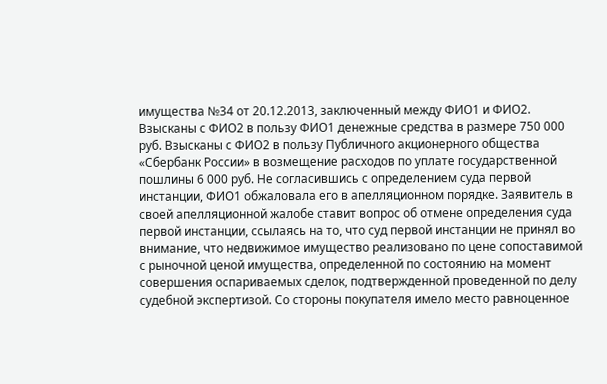имущества №34 от 20.12.2013, заключенный между ФИО1 и ФИО2. Взысканы с ФИО2 в пользу ФИО1 денежные средства в размере 750 000 руб. Взысканы с ФИО2 в пользу Публичного акционерного общества «Сбербанк России» в возмещение расходов по уплате государственной пошлины 6 000 руб. Не согласившись с определением суда первой инстанции, ФИО1 обжаловала его в апелляционном порядке. Заявитель в своей апелляционной жалобе ставит вопрос об отмене определения суда первой инстанции, ссылаясь на то, что суд первой инстанции не принял во внимание, что недвижимое имущество реализовано по цене сопоставимой с рыночной ценой имущества, определенной по состоянию на момент совершения оспариваемых сделок, подтвержденной проведенной по делу судебной экспертизой. Со стороны покупателя имело место равноценное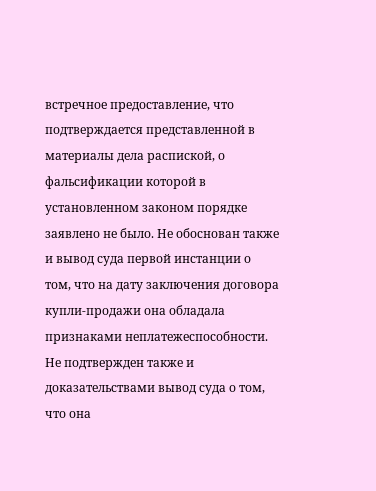встречное предоставление, что подтверждается представленной в материалы дела распиской, о фальсификации которой в установленном законом порядке заявлено не было. Не обоснован также и вывод суда первой инстанции о том, что на дату заключения договора купли-продажи она обладала признаками неплатежеспособности. Не подтвержден также и доказательствами вывод суда о том, что она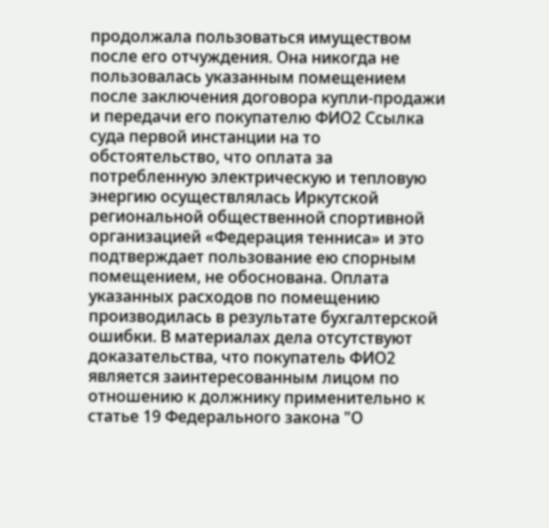продолжала пользоваться имуществом после его отчуждения. Она никогда не пользовалась указанным помещением после заключения договора купли-продажи и передачи его покупателю ФИО2 Ссылка суда первой инстанции на то обстоятельство, что оплата за потребленную электрическую и тепловую энергию осуществлялась Иркутской региональной общественной спортивной организацией «Федерация тенниса» и это подтверждает пользование ею спорным помещением, не обоснована. Оплата указанных расходов по помещению производилась в результате бухгалтерской ошибки. В материалах дела отсутствуют доказательства, что покупатель ФИО2 является заинтересованным лицом по отношению к должнику применительно к статье 19 Федерального закона "О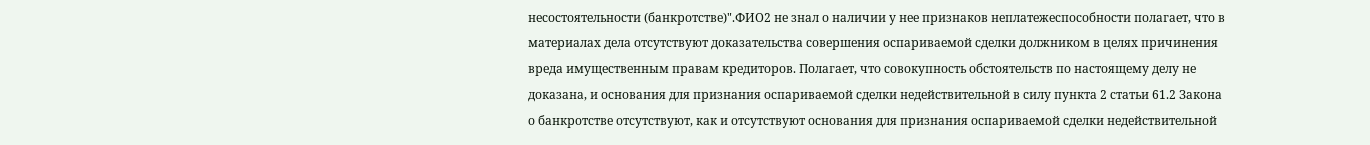несостоятельности (банкротстве)".ФИО2 не знал о наличии у нее признаков неплатежеспособности полагает, что в материалах дела отсутствуют доказательства совершения оспариваемой сделки должником в целях причинения вреда имущественным правам кредиторов. Полагает, что совокупность обстоятельств по настоящему делу не доказана, и основания для признания оспариваемой сделки недействительной в силу пункта 2 статьи 61.2 Закона о банкротстве отсутствуют, как и отсутствуют основания для признания оспариваемой сделки недействительной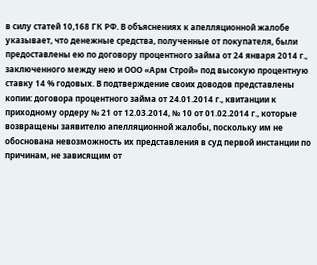в силу статей 10,168 ГК РФ. В объяснениях к апелляционной жалобе указывает, что денежные средства, полученные от покупателя, были предоставлены ею по договору процентного займа от 24 января 2014 г., заключенного между нею и ООО «Арм Строй» под высокую процентную ставку 14 % годовых. В подтверждение своих доводов представлены копии: договора процентного займа от 24.01.2014 г., квитанции к приходному ордеру № 21 от 12.03.2014, № 10 от 01.02.2014 г., которые возвращены заявителю апелляционной жалобы, поскольку им не обоснована невозможность их представления в суд первой инстанции по причинам, не зависящим от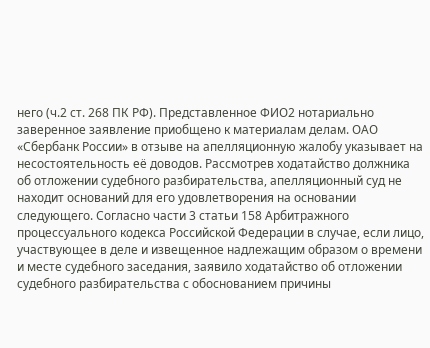него (ч.2 ст. 268 ПК РФ). Представленное ФИО2 нотариально заверенное заявление приобщено к материалам делам. ОАО «Сбербанк России» в отзыве на апелляционную жалобу указывает на несостоятельность её доводов. Рассмотрев ходатайство должника об отложении судебного разбирательства, апелляционный суд не находит оснований для его удовлетворения на основании следующего. Согласно части 3 статьи 158 Арбитражного процессуального кодекса Российской Федерации в случае, если лицо, участвующее в деле и извещенное надлежащим образом о времени и месте судебного заседания, заявило ходатайство об отложении судебного разбирательства с обоснованием причины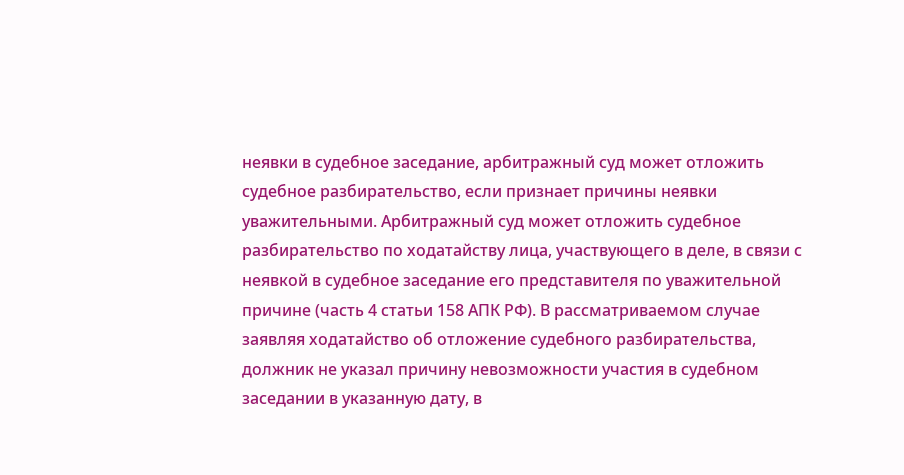неявки в судебное заседание, арбитражный суд может отложить судебное разбирательство, если признает причины неявки уважительными. Арбитражный суд может отложить судебное разбирательство по ходатайству лица, участвующего в деле, в связи с неявкой в судебное заседание его представителя по уважительной причине (часть 4 статьи 158 АПК РФ). В рассматриваемом случае заявляя ходатайство об отложение судебного разбирательства, должник не указал причину невозможности участия в судебном заседании в указанную дату, в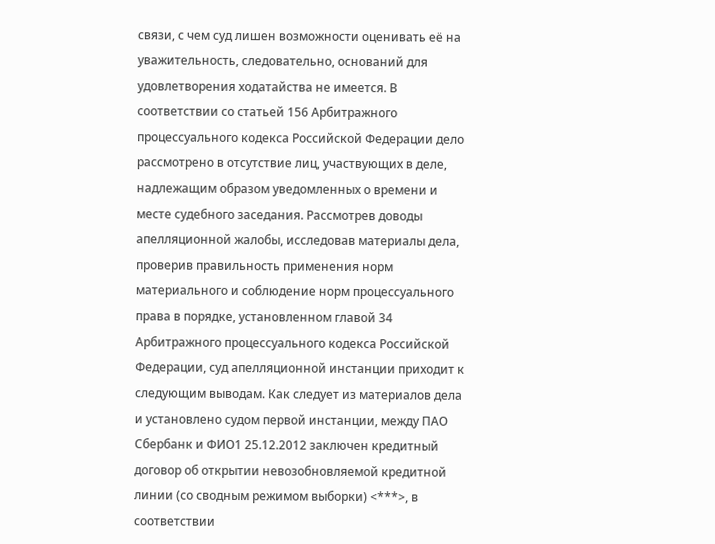связи, с чем суд лишен возможности оценивать её на уважительность, следовательно, оснований для удовлетворения ходатайства не имеется. В соответствии со статьей 156 Арбитражного процессуального кодекса Российской Федерации дело рассмотрено в отсутствие лиц, участвующих в деле, надлежащим образом уведомленных о времени и месте судебного заседания. Рассмотрев доводы апелляционной жалобы, исследовав материалы дела, проверив правильность применения норм материального и соблюдение норм процессуального права в порядке, установленном главой 34 Арбитражного процессуального кодекса Российской Федерации, суд апелляционной инстанции приходит к следующим выводам. Как следует из материалов дела и установлено судом первой инстанции, между ПАО Сбербанк и ФИО1 25.12.2012 заключен кредитный договор об открытии невозобновляемой кредитной линии (со сводным режимом выборки) <***>, в соответствии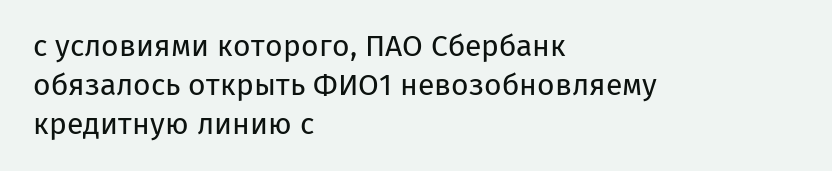с условиями которого, ПАО Сбербанк обязалось открыть ФИО1 невозобновляему кредитную линию с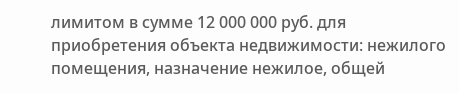лимитом в сумме 12 000 000 руб. для приобретения объекта недвижимости: нежилого помещения, назначение нежилое, общей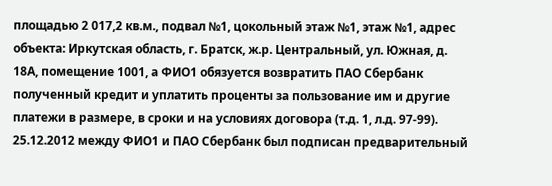площадью 2 017,2 кв.м., подвал №1, цокольный этаж №1, этаж №1, адрес объекта: Иркутская область, г. Братск, ж.р. Центральный, ул. Южная, д. 18А, помещение 1001, а ФИО1 обязуется возвратить ПАО Сбербанк полученный кредит и уплатить проценты за пользование им и другие платежи в размере, в сроки и на условиях договора (т.д. 1, л.д. 97-99). 25.12.2012 между ФИО1 и ПАО Сбербанк был подписан предварительный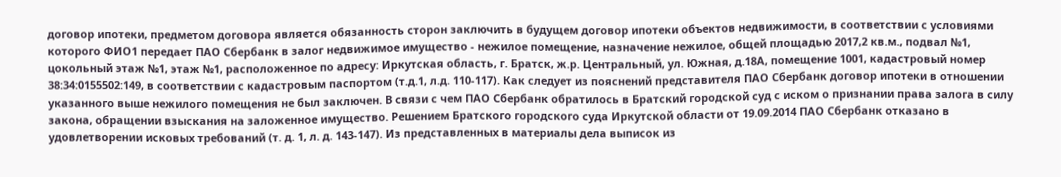договор ипотеки, предметом договора является обязанность сторон заключить в будущем договор ипотеки объектов недвижимости, в соответствии с условиями которого ФИО1 передает ПАО Сбербанк в залог недвижимое имущество - нежилое помещение, назначение нежилое, общей площадью 2017,2 кв.м., подвал №1, цокольный этаж №1, этаж №1, расположенное по адресу: Иркутская область, г. Братск, ж.р. Центральный, ул. Южная, д.18А, помещение 1001, кадастровый номер 38:34:0155502:149, в соответствии с кадастровым паспортом (т.д.1, л.д. 110-117). Как следует из пояснений представителя ПАО Сбербанк договор ипотеки в отношении указанного выше нежилого помещения не был заключен. В связи с чем ПАО Сбербанк обратилось в Братский городской суд с иском о признании права залога в силу закона, обращении взыскания на заложенное имущество. Решением Братского городского суда Иркутской области от 19.09.2014 ПАО Сбербанк отказано в удовлетворении исковых требований (т. д. 1, л. д. 143-147). Из представленных в материалы дела выписок из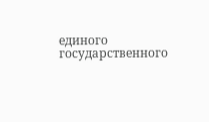единого государственного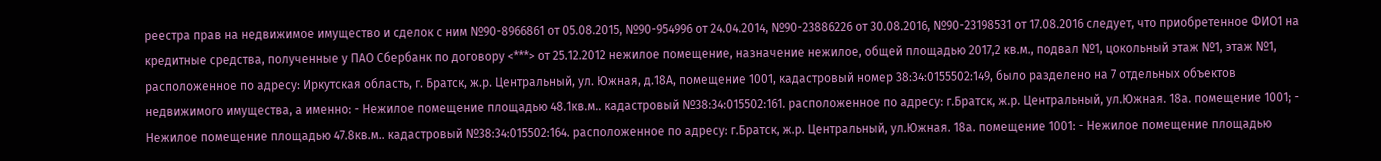реестра прав на недвижимое имущество и сделок с ним №90-8966861 от 05.08.2015, №90-954996 от 24.04.2014, №90-23886226 от 30.08.2016, №90-23198531 от 17.08.2016 следует, что приобретенное ФИО1 на кредитные средства, полученные у ПАО Сбербанк по договору <***> от 25.12.2012 нежилое помещение, назначение нежилое, общей площадью 2017,2 кв.м., подвал №1, цокольный этаж №1, этаж №1, расположенное по адресу: Иркутская область, г. Братск, ж.р. Центральный, ул. Южная, д.18А, помещение 1001, кадастровый номер 38:34:0155502:149, было разделено на 7 отдельных объектов недвижимого имущества, а именно: - Нежилое помещение площадью 48.1кв.м.. кадастровый №38:34:015502:161. расположенное по адресу: г.Братск, ж.р. Центральный, ул.Южная. 18а. помещение 1001; - Нежилое помещение площадью 47.8кв.м.. кадастровый №38:34:015502:164. расположенное по адресу: г.Братск, ж.р. Центральный, ул.Южная. 18а. помещение 1001: - Нежилое помещение площадью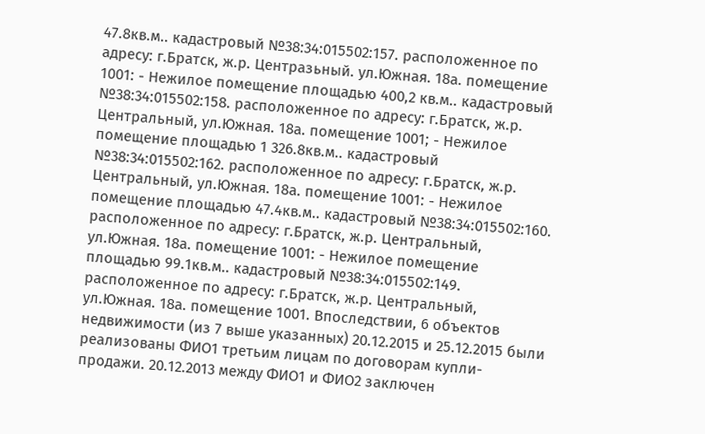47.8кв.м.. кадастровый №38:34:015502:157. расположенное по адресу: г.Братск, ж.р. Центразьный. ул.Южная. 18а. помещение 1001: - Нежилое помещение площадью 400,2 кв.м.. кадастровый №38:34:015502:158. расположенное по адресу: г.Братск, ж.р. Центральный, ул.Южная. 18а. помещение 1001; - Нежилое помещение площадью 1 326.8кв.м.. кадастровый №38:34:015502:162. расположенное по адресу: г.Братск, ж.р. Центральный, ул.Южная. 18а. помещение 1001: - Нежилое помещение площадью 47.4кв.м.. кадастровый №38:34:015502:160. расположенное по адресу: г.Братск, ж.р. Центральный, ул.Южная. 18а. помещение 1001: - Нежилое помещение площадью 99.1кв.м.. кадастровый №38:34:015502:149. расположенное по адресу: г.Братск, ж.р. Центральный, ул.Южная. 18а. помещение 1001. Впоследствии, 6 объектов недвижимости (из 7 выше указанных) 20.12.2015 и 25.12.2015 были реализованы ФИО1 третьим лицам по договорам купли-продажи. 20.12.2013 между ФИО1 и ФИО2 заключен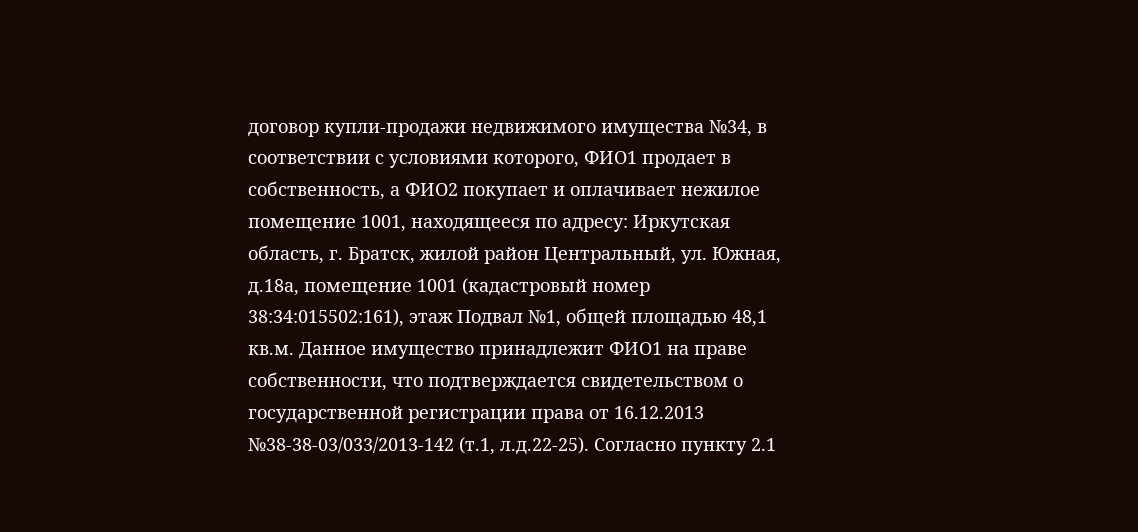договор купли-продажи недвижимого имущества №34, в соответствии с условиями которого, ФИО1 продает в собственность, а ФИО2 покупает и оплачивает нежилое помещение 1001, находящееся по адресу: Иркутская область, г. Братск, жилой район Центральный, ул. Южная, д.18а, помещение 1001 (кадастровый номер 38:34:015502:161), этаж Подвал №1, общей площадью 48,1 кв.м. Данное имущество принадлежит ФИО1 на праве собственности, что подтверждается свидетельством о государственной регистрации права от 16.12.2013 №38-38-03/033/2013-142 (т.1, л.д.22-25). Согласно пункту 2.1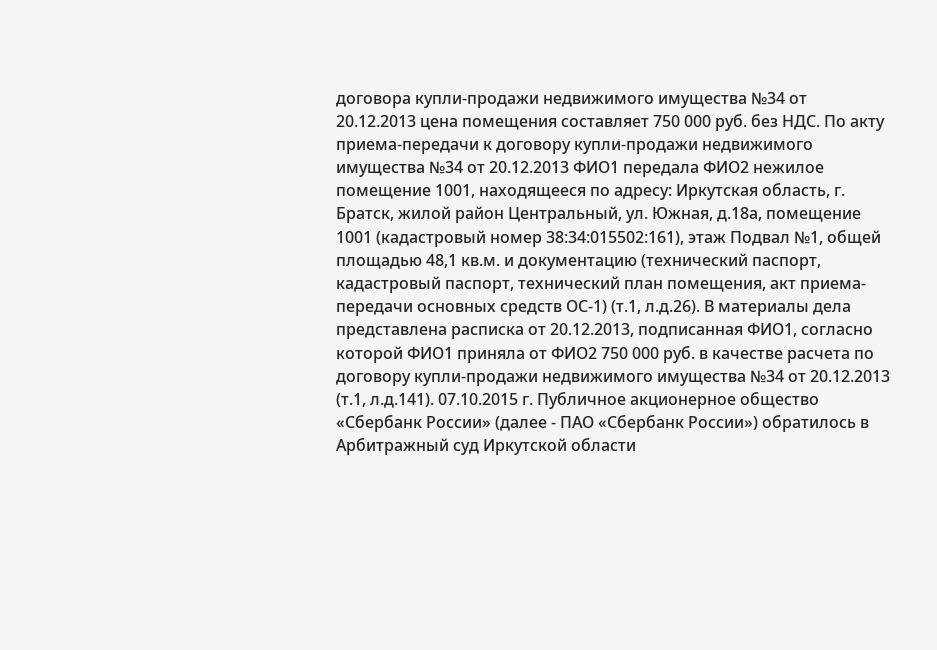договора купли-продажи недвижимого имущества №34 от 20.12.2013 цена помещения составляет 750 000 руб. без НДС. По акту приема-передачи к договору купли-продажи недвижимого имущества №34 от 20.12.2013 ФИО1 передала ФИО2 нежилое помещение 1001, находящееся по адресу: Иркутская область, г. Братск, жилой район Центральный, ул. Южная, д.18а, помещение 1001 (кадастровый номер 38:34:015502:161), этаж Подвал №1, общей площадью 48,1 кв.м. и документацию (технический паспорт, кадастровый паспорт, технический план помещения, акт приема-передачи основных средств ОС-1) (т.1, л.д.26). В материалы дела представлена расписка от 20.12.2013, подписанная ФИО1, согласно которой ФИО1 приняла от ФИО2 750 000 руб. в качестве расчета по договору купли-продажи недвижимого имущества №34 от 20.12.2013 (т.1, л.д.141). 07.10.2015 г. Публичное акционерное общество «Сбербанк России» (далее - ПАО «Сбербанк России») обратилось в Арбитражный суд Иркутской области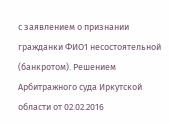с заявлением о признании гражданки ФИО1 несостоятельной (банкротом). Решением Арбитражного суда Иркутской области от 02.02.2016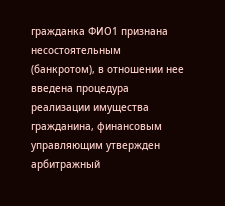гражданка ФИО1 признана несостоятельным (банкротом), в отношении нее введена процедура реализации имущества гражданина, финансовым управляющим утвержден арбитражный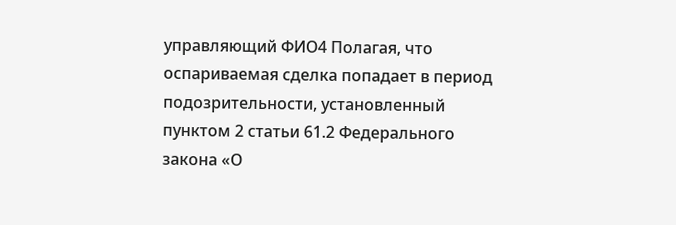управляющий ФИО4 Полагая, что оспариваемая сделка попадает в период подозрительности, установленный пунктом 2 статьи 61.2 Федерального закона «О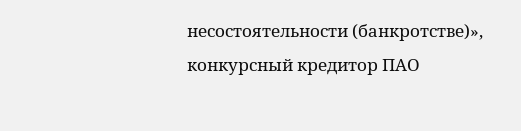несостоятельности (банкротстве)», конкурсный кредитор ПАО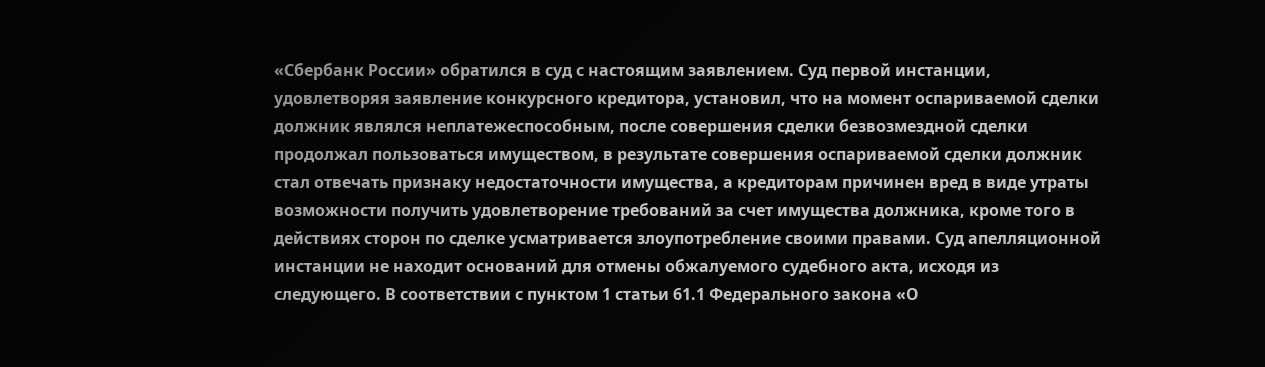«Сбербанк России» обратился в суд с настоящим заявлением. Суд первой инстанции, удовлетворяя заявление конкурсного кредитора, установил, что на момент оспариваемой сделки должник являлся неплатежеспособным, после совершения сделки безвозмездной сделки продолжал пользоваться имуществом, в результате совершения оспариваемой сделки должник стал отвечать признаку недостаточности имущества, а кредиторам причинен вред в виде утраты возможности получить удовлетворение требований за счет имущества должника, кроме того в действиях сторон по сделке усматривается злоупотребление своими правами. Суд апелляционной инстанции не находит оснований для отмены обжалуемого судебного акта, исходя из следующего. В соответствии с пунктом 1 статьи 61.1 Федерального закона «О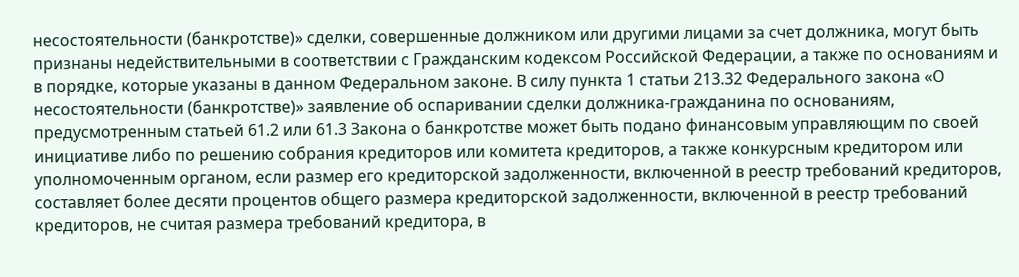несостоятельности (банкротстве)» сделки, совершенные должником или другими лицами за счет должника, могут быть признаны недействительными в соответствии с Гражданским кодексом Российской Федерации, а также по основаниям и в порядке, которые указаны в данном Федеральном законе. В силу пункта 1 статьи 213.32 Федерального закона «О несостоятельности (банкротстве)» заявление об оспаривании сделки должника-гражданина по основаниям, предусмотренным статьей 61.2 или 61.3 Закона о банкротстве может быть подано финансовым управляющим по своей инициативе либо по решению собрания кредиторов или комитета кредиторов, а также конкурсным кредитором или уполномоченным органом, если размер его кредиторской задолженности, включенной в реестр требований кредиторов, составляет более десяти процентов общего размера кредиторской задолженности, включенной в реестр требований кредиторов, не считая размера требований кредитора, в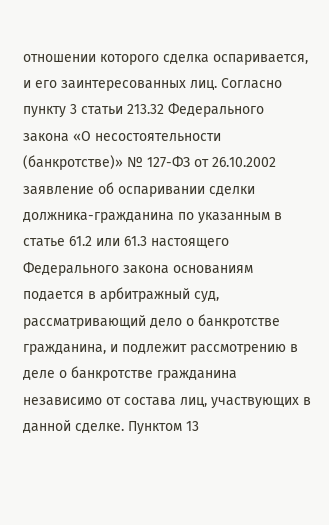отношении которого сделка оспаривается, и его заинтересованных лиц. Согласно пункту 3 статьи 213.32 Федерального закона «О несостоятельности (банкротстве)» № 127-ФЗ от 26.10.2002 заявление об оспаривании сделки должника-гражданина по указанным в статье 61.2 или 61.3 настоящего Федерального закона основаниям подается в арбитражный суд, рассматривающий дело о банкротстве гражданина, и подлежит рассмотрению в деле о банкротстве гражданина независимо от состава лиц, участвующих в данной сделке. Пунктом 13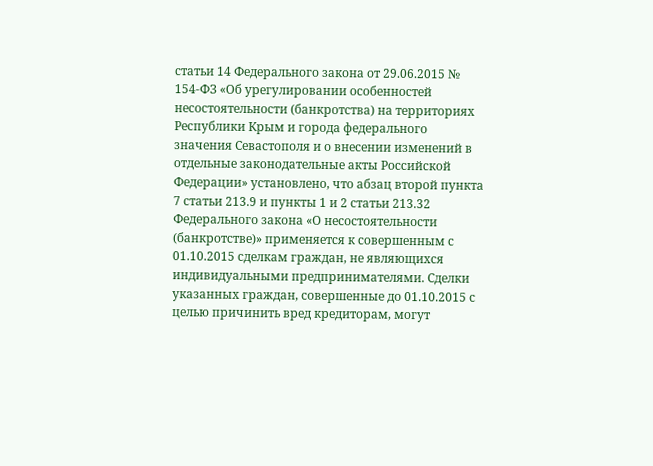статьи 14 Федерального закона от 29.06.2015 № 154-ФЗ «Об урегулировании особенностей несостоятельности (банкротства) на территориях Республики Крым и города федерального значения Севастополя и о внесении изменений в отдельные законодательные акты Российской Федерации» установлено, что абзац второй пункта 7 статьи 213.9 и пункты 1 и 2 статьи 213.32 Федерального закона «О несостоятельности (банкротстве)» применяется к совершенным с 01.10.2015 сделкам граждан, не являющихся индивидуальными предпринимателями. Сделки указанных граждан, совершенные до 01.10.2015 с целью причинить вред кредиторам, могут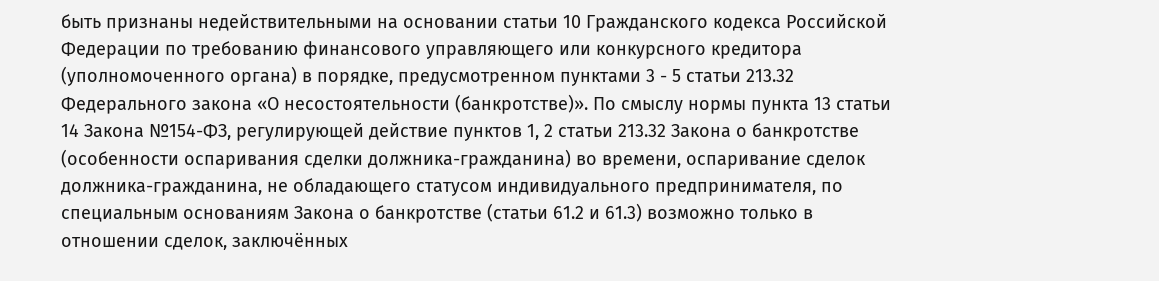быть признаны недействительными на основании статьи 10 Гражданского кодекса Российской Федерации по требованию финансового управляющего или конкурсного кредитора (уполномоченного органа) в порядке, предусмотренном пунктами 3 - 5 статьи 213.32 Федерального закона «О несостоятельности (банкротстве)». По смыслу нормы пункта 13 статьи 14 Закона №154-ФЗ, регулирующей действие пунктов 1, 2 статьи 213.32 Закона о банкротстве (особенности оспаривания сделки должника-гражданина) во времени, оспаривание сделок должника-гражданина, не обладающего статусом индивидуального предпринимателя, по специальным основаниям Закона о банкротстве (статьи 61.2 и 61.3) возможно только в отношении сделок, заключённых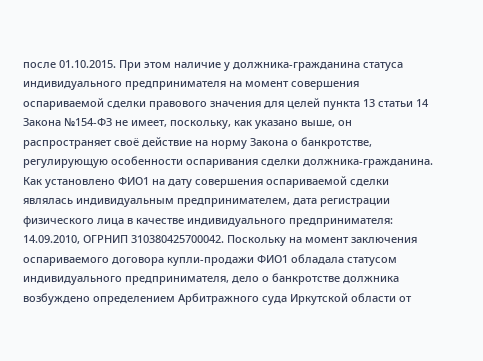после 01.10.2015. При этом наличие у должника-гражданина статуса индивидуального предпринимателя на момент совершения оспариваемой сделки правового значения для целей пункта 13 статьи 14 Закона №154-ФЗ не имеет, поскольку, как указано выше, он распространяет своё действие на норму Закона о банкротстве, регулирующую особенности оспаривания сделки должника-гражданина. Как установлено ФИО1 на дату совершения оспариваемой сделки являлась индивидуальным предпринимателем, дата регистрации физического лица в качестве индивидуального предпринимателя: 14.09.2010, ОГРНИП 310380425700042. Поскольку на момент заключения оспариваемого договора купли-продажи ФИО1 обладала статусом индивидуального предпринимателя, дело о банкротстве должника возбуждено определением Арбитражного суда Иркутской области от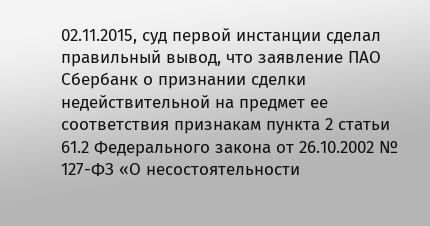02.11.2015, суд первой инстанции сделал правильный вывод, что заявление ПАО Сбербанк о признании сделки недействительной на предмет ее соответствия признакам пункта 2 статьи 61.2 Федерального закона от 26.10.2002 № 127-ФЗ «О несостоятельности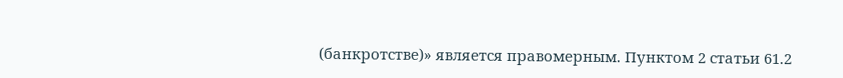(банкротстве)» является правомерным. Пунктом 2 статьи 61.2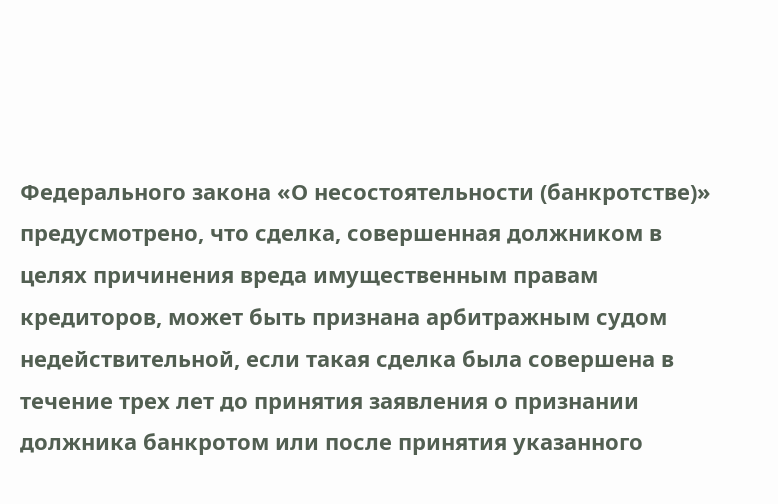Федерального закона «О несостоятельности (банкротстве)» предусмотрено, что сделка, совершенная должником в целях причинения вреда имущественным правам кредиторов, может быть признана арбитражным судом недействительной, если такая сделка была совершена в течение трех лет до принятия заявления о признании должника банкротом или после принятия указанного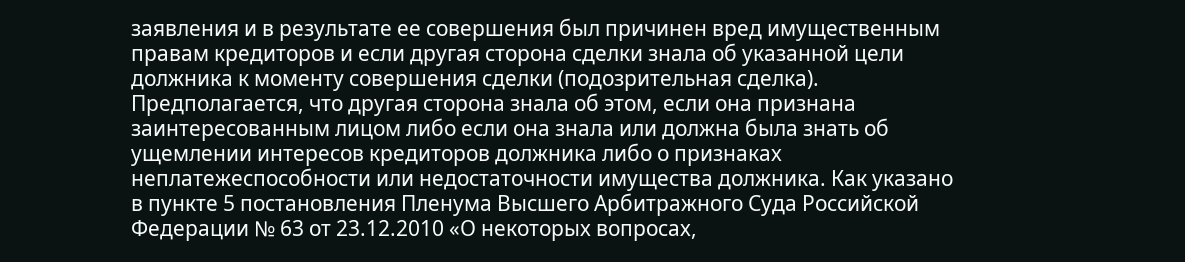заявления и в результате ее совершения был причинен вред имущественным правам кредиторов и если другая сторона сделки знала об указанной цели должника к моменту совершения сделки (подозрительная сделка). Предполагается, что другая сторона знала об этом, если она признана заинтересованным лицом либо если она знала или должна была знать об ущемлении интересов кредиторов должника либо о признаках неплатежеспособности или недостаточности имущества должника. Как указано в пункте 5 постановления Пленума Высшего Арбитражного Суда Российской Федерации № 63 от 23.12.2010 «О некоторых вопросах,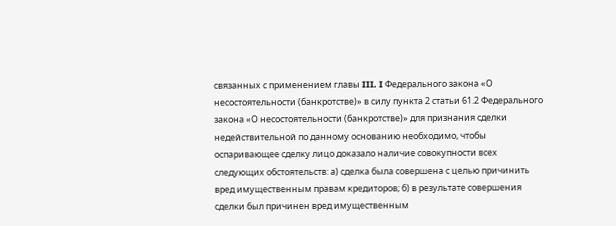связанных с применением главы III. I Федерального закона «О несостоятельности (банкротстве)» в силу пункта 2 статьи 61.2 Федерального закона «О несостоятельности (банкротстве)» для признания сделки недействительной по данному основанию необходимо, чтобы оспаривающее сделку лицо доказало наличие совокупности всех следующих обстоятельств: а) сделка была совершена с целью причинить вред имущественным правам кредиторов; б) в результате совершения сделки был причинен вред имущественным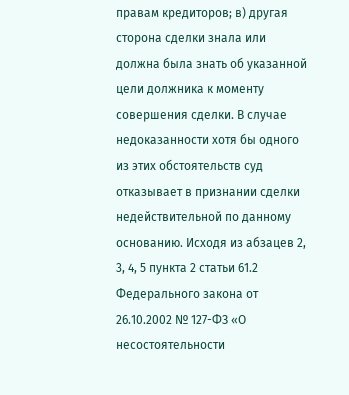правам кредиторов; в) другая сторона сделки знала или должна была знать об указанной цели должника к моменту совершения сделки. В случае недоказанности хотя бы одного из этих обстоятельств суд отказывает в признании сделки недействительной по данному основанию. Исходя из абзацев 2, 3, 4, 5 пункта 2 статьи 61.2 Федерального закона от 26.10.2002 № 127-ФЗ «О несостоятельности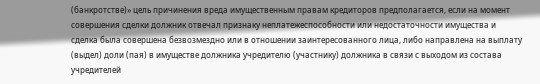(банкротстве)» цель причинения вреда имущественным правам кредиторов предполагается, если на момент совершения сделки должник отвечал признаку неплатежеспособности или недостаточности имущества и сделка была совершена безвозмездно или в отношении заинтересованного лица, либо направлена на выплату (выдел) доли (пая) в имуществе должника учредителю (участнику) должника в связи с выходом из состава учредителей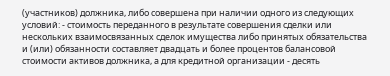(участников) должника, либо совершена при наличии одного из следующих условий: - стоимость переданного в результате совершения сделки или нескольких взаимосвязанных сделок имущества либо принятых обязательства и (или) обязанности составляет двадцать и более процентов балансовой стоимости активов должника, а для кредитной организации - десять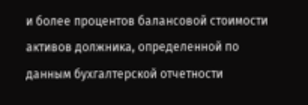и более процентов балансовой стоимости активов должника, определенной по данным бухгалтерской отчетности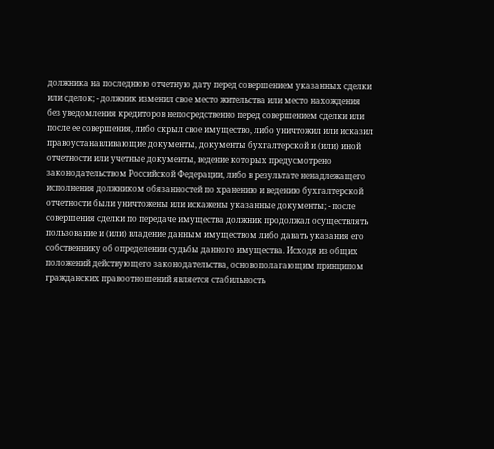должника на последнюю отчетную дату перед совершением указанных сделки или сделок; - должник изменил свое место жительства или место нахождения без уведомления кредиторов непосредственно перед совершением сделки или после ее совершения, либо скрыл свое имущество, либо уничтожил или исказил правоустанавливающие документы, документы бухгалтерской и (или) иной отчетности или учетные документы, ведение которых предусмотрено законодательством Российской Федерации, либо в результате ненадлежащего исполнения должником обязанностей по хранению и ведению бухгалтерской отчетности были уничтожены или искажены указанные документы; - после совершения сделки по передаче имущества должник продолжал осуществлять пользование и (или) владение данным имуществом либо давать указания его собственнику об определении судьбы данного имущества. Исходя из общих положений действующего законодательства, основополагающим принципом гражданских правоотношений является стабильность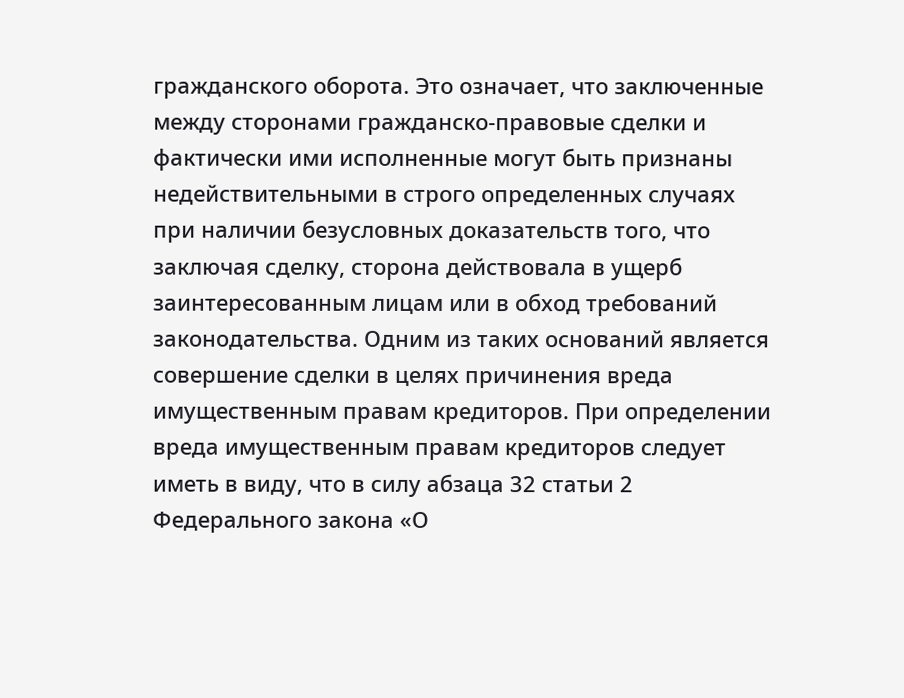гражданского оборота. Это означает, что заключенные между сторонами гражданско-правовые сделки и фактически ими исполненные могут быть признаны недействительными в строго определенных случаях при наличии безусловных доказательств того, что заключая сделку, сторона действовала в ущерб заинтересованным лицам или в обход требований законодательства. Одним из таких оснований является совершение сделки в целях причинения вреда имущественным правам кредиторов. При определении вреда имущественным правам кредиторов следует иметь в виду, что в силу абзаца 32 статьи 2 Федерального закона «О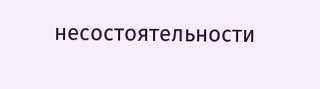несостоятельности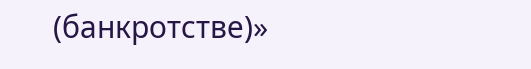(банкротстве)»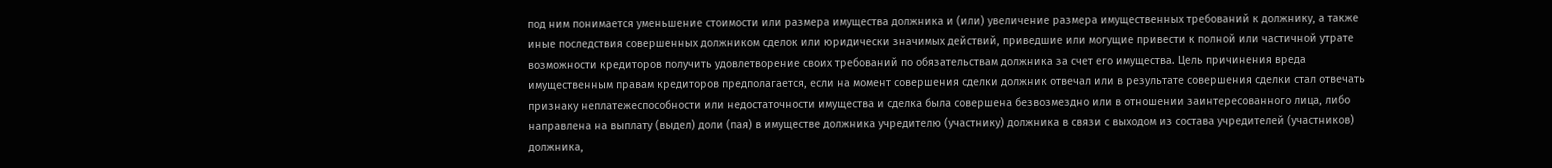под ним понимается уменьшение стоимости или размера имущества должника и (или) увеличение размера имущественных требований к должнику, а также иные последствия совершенных должником сделок или юридически значимых действий, приведшие или могущие привести к полной или частичной утрате возможности кредиторов получить удовлетворение своих требований по обязательствам должника за счет его имущества. Цель причинения вреда имущественным правам кредиторов предполагается, если на момент совершения сделки должник отвечал или в результате совершения сделки стал отвечать признаку неплатежеспособности или недостаточности имущества и сделка была совершена безвозмездно или в отношении заинтересованного лица, либо направлена на выплату (выдел) доли (пая) в имуществе должника учредителю (участнику) должника в связи с выходом из состава учредителей (участников) должника,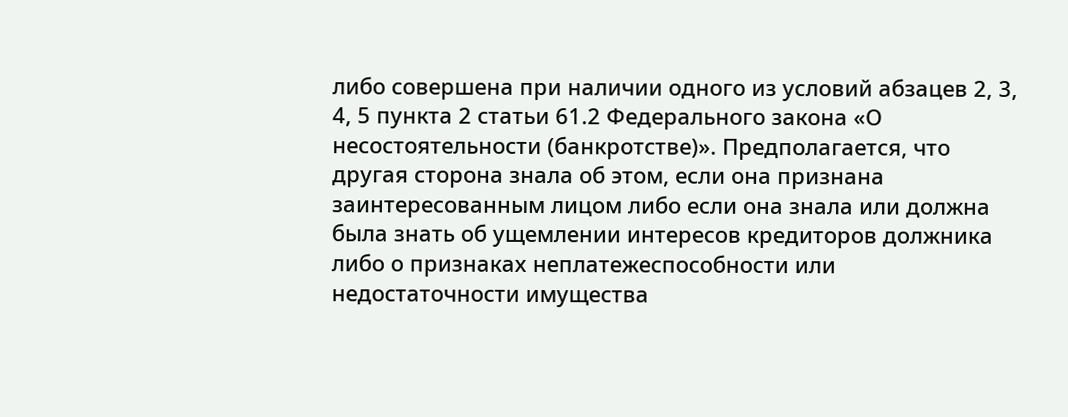либо совершена при наличии одного из условий абзацев 2, 3, 4, 5 пункта 2 статьи 61.2 Федерального закона «О несостоятельности (банкротстве)». Предполагается, что другая сторона знала об этом, если она признана заинтересованным лицом либо если она знала или должна была знать об ущемлении интересов кредиторов должника либо о признаках неплатежеспособности или недостаточности имущества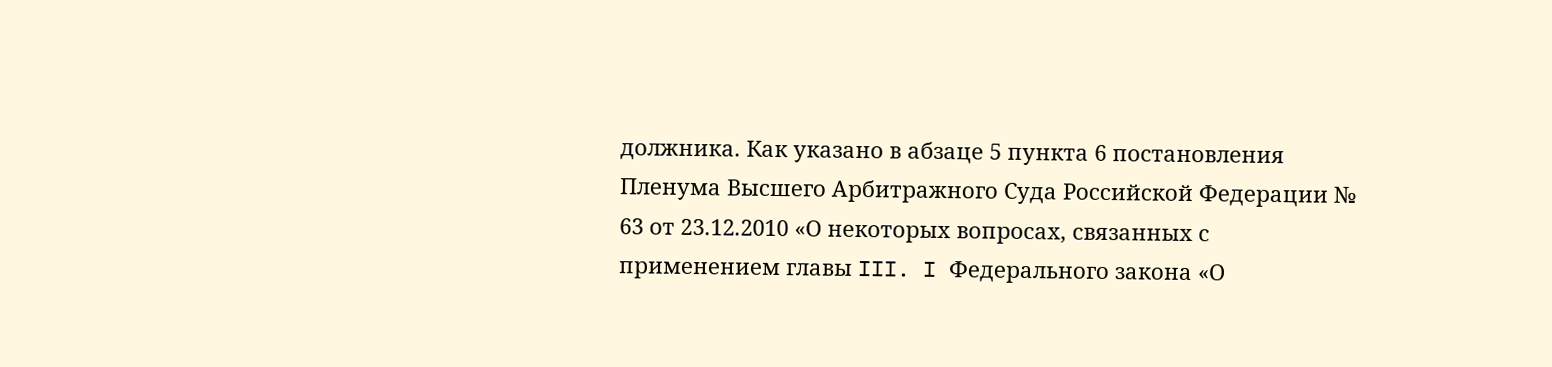должника. Как указано в абзаце 5 пункта 6 постановления Пленума Высшего Арбитражного Суда Российской Федерации № 63 от 23.12.2010 «О некоторых вопросах, связанных с применением главы III. I Федерального закона «О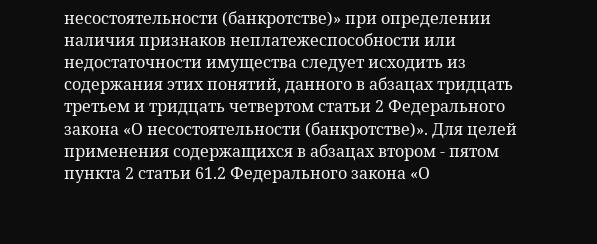несостоятельности (банкротстве)» при определении наличия признаков неплатежеспособности или недостаточности имущества следует исходить из содержания этих понятий, данного в абзацах тридцать третьем и тридцать четвертом статьи 2 Федерального закона «О несостоятельности (банкротстве)». Для целей применения содержащихся в абзацах втором - пятом пункта 2 статьи 61.2 Федерального закона «О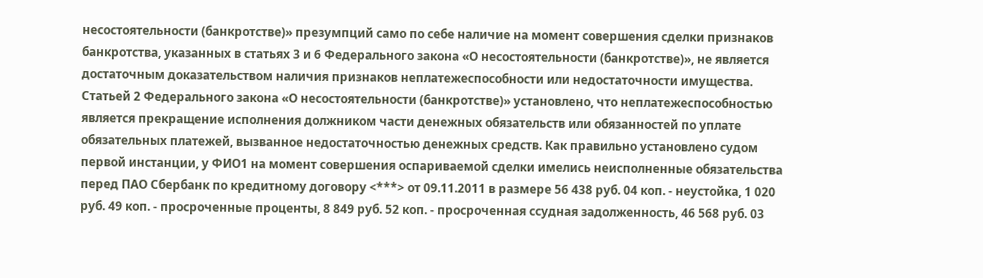несостоятельности (банкротстве)» презумпций само по себе наличие на момент совершения сделки признаков банкротства, указанных в статьях 3 и 6 Федерального закона «О несостоятельности (банкротстве)», не является достаточным доказательством наличия признаков неплатежеспособности или недостаточности имущества. Статьей 2 Федерального закона «О несостоятельности (банкротстве)» установлено, что неплатежеспособностью является прекращение исполнения должником части денежных обязательств или обязанностей по уплате обязательных платежей, вызванное недостаточностью денежных средств. Как правильно установлено судом первой инстанции, у ФИО1 на момент совершения оспариваемой сделки имелись неисполненные обязательства перед ПАО Сбербанк по кредитному договору <***> от 09.11.2011 в размере 56 438 руб. 04 коп. - неустойка, 1 020 руб. 49 коп. - просроченные проценты, 8 849 руб. 52 коп. - просроченная ссудная задолженность, 46 568 руб. 03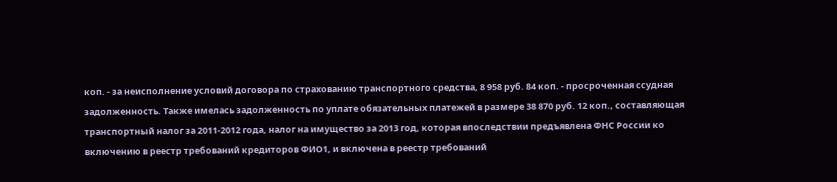коп. - за неисполнение условий договора по страхованию транспортного средства, 8 958 руб. 84 коп. - просроченная ссудная задолженность. Также имелась задолженность по уплате обязательных платежей в размере 38 870 руб. 12 коп., составляющая транспортный налог за 2011-2012 года, налог на имущество за 2013 год, которая впоследствии предъявлена ФНС России ко включению в реестр требований кредиторов ФИО1, и включена в реестр требований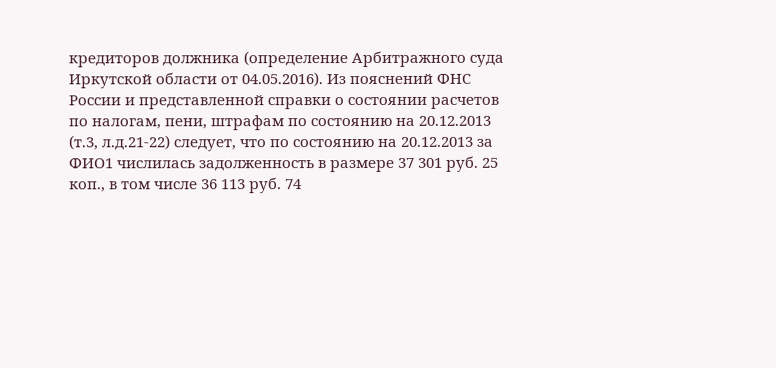кредиторов должника (определение Арбитражного суда Иркутской области от 04.05.2016). Из пояснений ФНС России и представленной справки о состоянии расчетов по налогам, пени, штрафам по состоянию на 20.12.2013 (т.3, л.д.21-22) следует, что по состоянию на 20.12.2013 за ФИО1 числилась задолженность в размере 37 301 руб. 25 коп., в том числе 36 113 руб. 74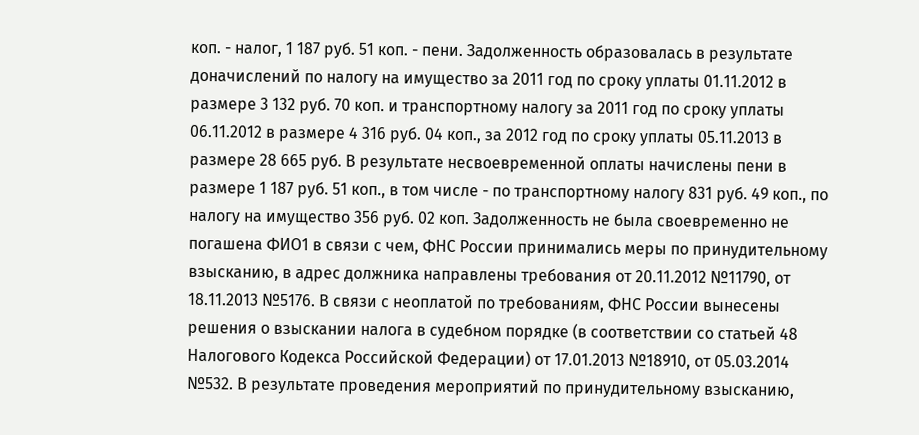коп. - налог, 1 187 руб. 51 коп. - пени. Задолженность образовалась в результате доначислений по налогу на имущество за 2011 год по сроку уплаты 01.11.2012 в размере 3 132 руб. 70 коп. и транспортному налогу за 2011 год по сроку уплаты 06.11.2012 в размере 4 316 руб. 04 коп., за 2012 год по сроку уплаты 05.11.2013 в размере 28 665 руб. В результате несвоевременной оплаты начислены пени в размере 1 187 руб. 51 коп., в том числе - по транспортному налогу 831 руб. 49 коп., по налогу на имущество 356 руб. 02 коп. Задолженность не была своевременно не погашена ФИО1 в связи с чем, ФНС России принимались меры по принудительному взысканию, в адрес должника направлены требования от 20.11.2012 №11790, от 18.11.2013 №5176. В связи с неоплатой по требованиям, ФНС России вынесены решения о взыскании налога в судебном порядке (в соответствии со статьей 48 Налогового Кодекса Российской Федерации) от 17.01.2013 №18910, от 05.03.2014 №532. В результате проведения мероприятий по принудительному взысканию,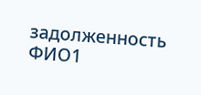задолженность ФИО1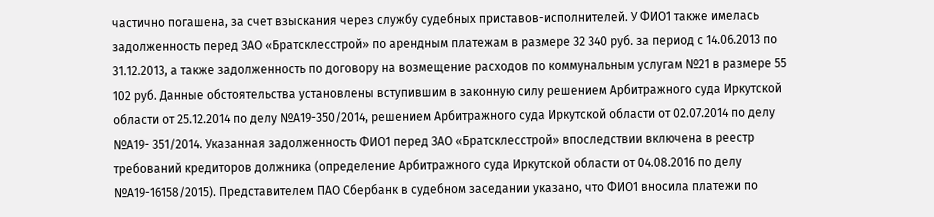частично погашена, за счет взыскания через службу судебных приставов-исполнителей. У ФИО1 также имелась задолженность перед ЗАО «Братсклесстрой» по арендным платежам в размере 32 340 руб. за период с 14.06.2013 по 31.12.2013, а также задолженность по договору на возмещение расходов по коммунальным услугам №21 в размере 55 102 руб. Данные обстоятельства установлены вступившим в законную силу решением Арбитражного суда Иркутской области от 25.12.2014 по делу №А19-350/2014, решением Арбитражного суда Иркутской области от 02.07.2014 по делу №А19- 351/2014. Указанная задолженность ФИО1 перед ЗАО «Братсклесстрой» впоследствии включена в реестр требований кредиторов должника (определение Арбитражного суда Иркутской области от 04.08.2016 по делу №А19-16158/2015). Представителем ПАО Сбербанк в судебном заседании указано, что ФИО1 вносила платежи по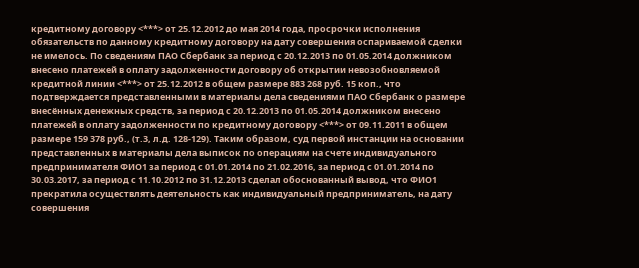кредитному договору <***> от 25.12.2012 до мая 2014 года, просрочки исполнения обязательств по данному кредитному договору на дату совершения оспариваемой сделки не имелось. По сведениям ПАО Сбербанк за период с 20.12.2013 по 01.05.2014 должником внесено платежей в оплату задолженности договору об открытии невозобновляемой кредитной линии <***> от 25.12.2012 в общем размере 883 268 руб. 15 коп., что подтверждается представленными в материалы дела сведениями ПАО Сбербанк о размере внесённых денежных средств, за период с 20.12.2013 по 01.05.2014 должником внесено платежей в оплату задолженности по кредитному договору <***> от 09.11.2011 в общем размере 159 378 руб., (т.3, л.д. 128-129). Таким образом, суд первой инстанции на основании представленных в материалы дела выписок по операциям на счете индивидуального предпринимателя ФИО1 за период с 01.01.2014 по 21.02.2016, за период с 01.01.2014 по 30.03.2017, за период с 11.10.2012 по 31.12.2013 сделал обоснованный вывод, что ФИО1 прекратила осуществлять деятельность как индивидуальный предприниматель, на дату совершения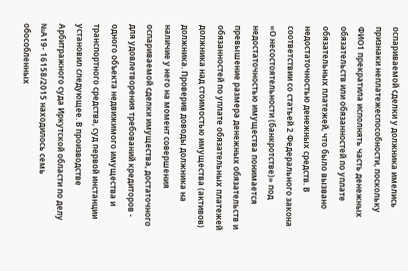оспариваемой сделки у должника имелись признаки неплатежеспособности, поскольку ФИО1 прекратила исполнять часть денежных обязательств или обязанностей по уплате обязательных платежей, что было вызвано недостаточностью денежных средств. В соответствии со статьей 2 Федерального закона «О несостоятельности (банкротстве)» под недостаточностью имущества понимается превышение размера денежных обязательств и обязанностей по уплате обязательных платежей должника над стоимостью имущества (активов) должника. Проверив доводы должника на наличие у него на момент совершения оспариваемой сделки имущества, достаточного для удовлетворения требований кредиторов - одного объекта недвижимого имущества и транспортного средства, суд первой инстанции установил следующее. В производстве Арбитражного суда Иркутской области по делу №А19- 16158/2015 находилось семь обособленных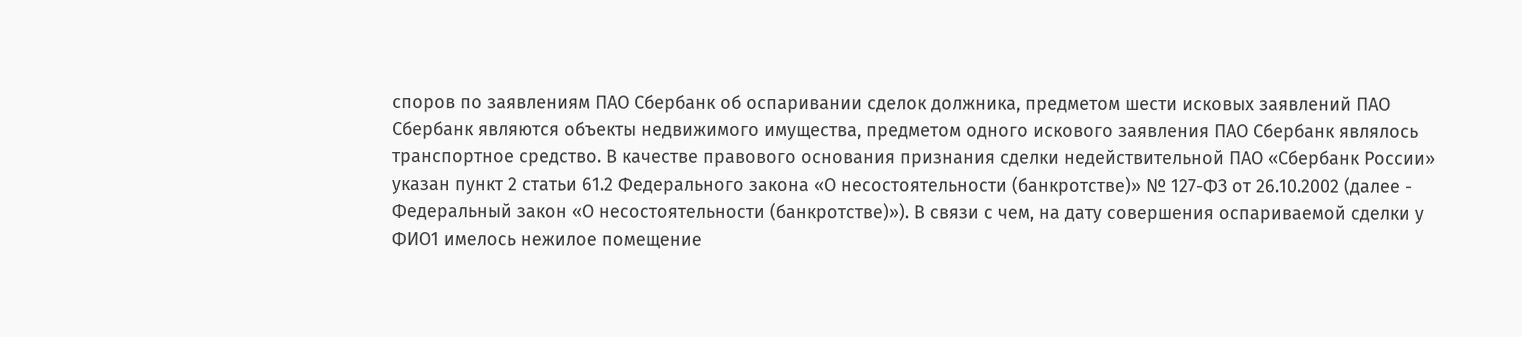споров по заявлениям ПАО Сбербанк об оспаривании сделок должника, предметом шести исковых заявлений ПАО Сбербанк являются объекты недвижимого имущества, предметом одного искового заявления ПАО Сбербанк являлось транспортное средство. В качестве правового основания признания сделки недействительной ПАО «Сбербанк России» указан пункт 2 статьи 61.2 Федерального закона «О несостоятельности (банкротстве)» № 127-ФЗ от 26.10.2002 (далее - Федеральный закон «О несостоятельности (банкротстве)»). В связи с чем, на дату совершения оспариваемой сделки у ФИО1 имелось нежилое помещение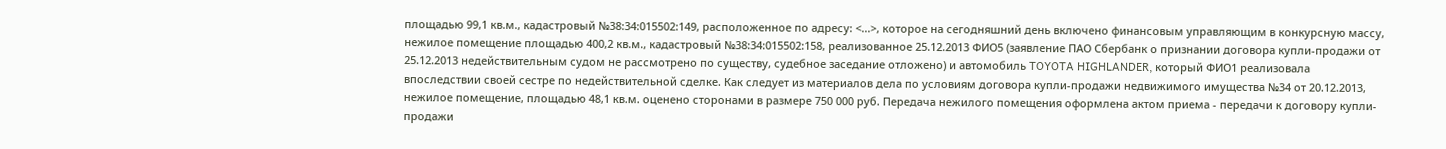площадью 99,1 кв.м., кадастровый №38:34:015502:149, расположенное по адресу: <...>, которое на сегодняшний день включено финансовым управляющим в конкурсную массу, нежилое помещение площадью 400,2 кв.м., кадастровый №38:34:015502:158, реализованное 25.12.2013 ФИО5 (заявление ПАО Сбербанк о признании договора купли-продажи от 25.12.2013 недействительным судом не рассмотрено по существу, судебное заседание отложено) и автомобиль TOYOTA HIGHLANDER, который ФИО1 реализовала впоследствии своей сестре по недействительной сделке. Как следует из материалов дела по условиям договора купли-продажи недвижимого имущества №34 от 20.12.2013, нежилое помещение, площадью 48,1 кв.м. оценено сторонами в размере 750 000 руб. Передача нежилого помещения оформлена актом приема - передачи к договору купли-продажи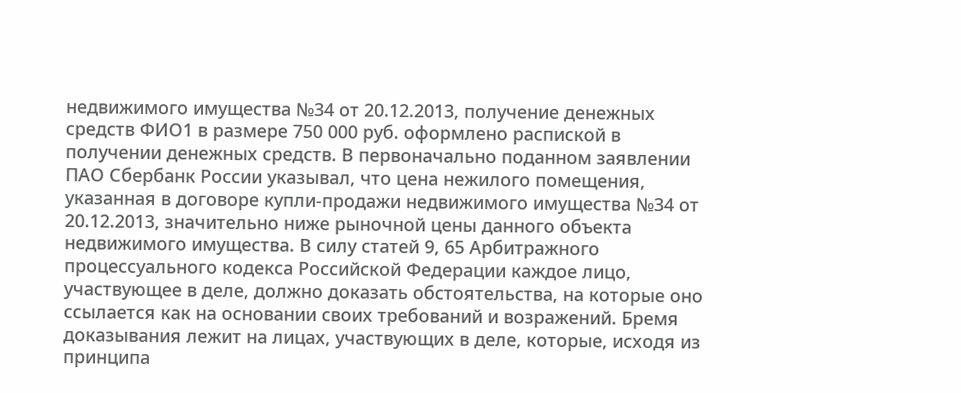недвижимого имущества №34 от 20.12.2013, получение денежных средств ФИО1 в размере 750 000 руб. оформлено распиской в получении денежных средств. В первоначально поданном заявлении ПАО Сбербанк России указывал, что цена нежилого помещения, указанная в договоре купли-продажи недвижимого имущества №34 от 20.12.2013, значительно ниже рыночной цены данного объекта недвижимого имущества. В силу статей 9, 65 Арбитражного процессуального кодекса Российской Федерации каждое лицо, участвующее в деле, должно доказать обстоятельства, на которые оно ссылается как на основании своих требований и возражений. Бремя доказывания лежит на лицах, участвующих в деле, которые, исходя из принципа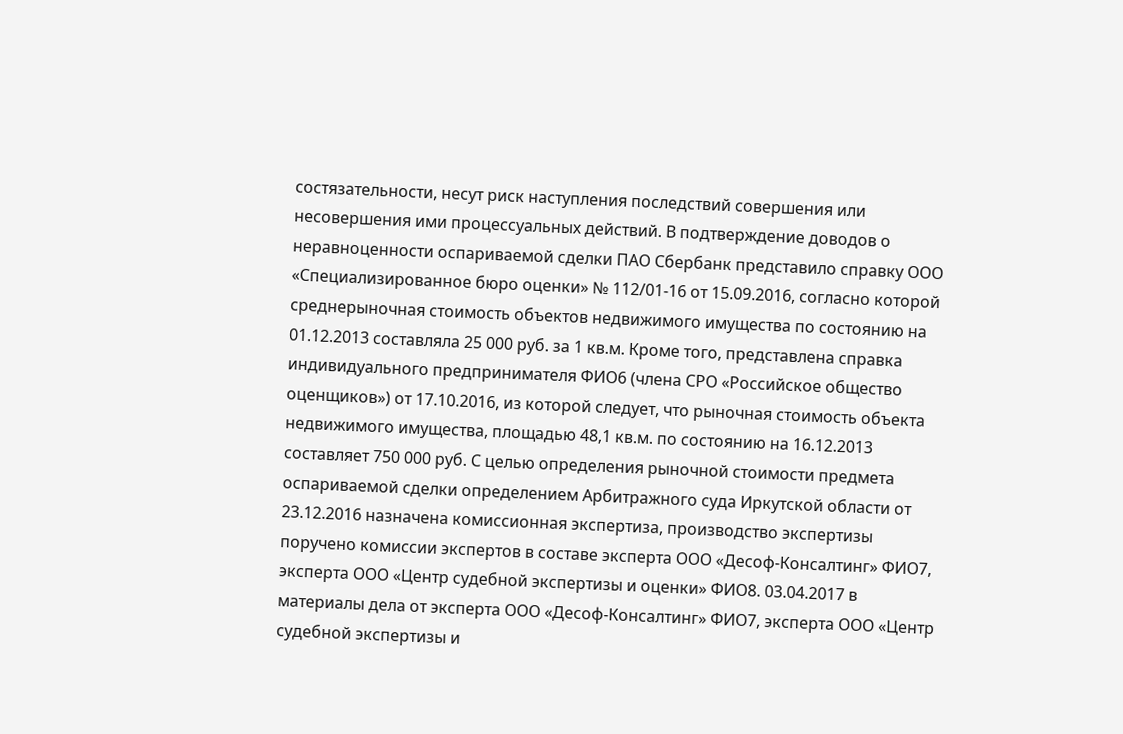состязательности, несут риск наступления последствий совершения или несовершения ими процессуальных действий. В подтверждение доводов о неравноценности оспариваемой сделки ПАО Сбербанк представило справку ООО «Специализированное бюро оценки» № 112/01-16 от 15.09.2016, согласно которой среднерыночная стоимость объектов недвижимого имущества по состоянию на 01.12.2013 составляла 25 000 руб. за 1 кв.м. Кроме того, представлена справка индивидуального предпринимателя ФИО6 (члена СРО «Российское общество оценщиков») от 17.10.2016, из которой следует, что рыночная стоимость объекта недвижимого имущества, площадью 48,1 кв.м. по состоянию на 16.12.2013 составляет 750 000 руб. С целью определения рыночной стоимости предмета оспариваемой сделки определением Арбитражного суда Иркутской области от 23.12.2016 назначена комиссионная экспертиза, производство экспертизы поручено комиссии экспертов в составе эксперта ООО «Десоф-Консалтинг» ФИО7, эксперта ООО «Центр судебной экспертизы и оценки» ФИО8. 03.04.2017 в материалы дела от эксперта ООО «Десоф-Консалтинг» ФИО7, эксперта ООО «Центр судебной экспертизы и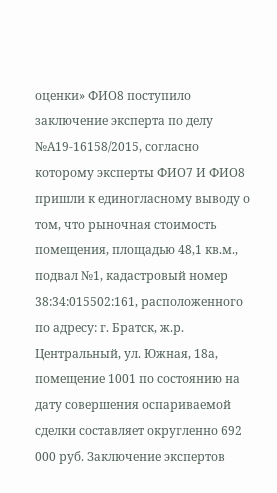оценки» ФИО8 поступило заключение эксперта по делу №А19-16158/2015, согласно которому эксперты ФИО7 И ФИО8 пришли к единогласному выводу о том, что рыночная стоимость помещения, площадью 48,1 кв.м., подвал №1, кадастровый номер 38:34:015502:161, расположенного по адресу: г. Братск, ж.р. Центральный, ул. Южная, 18а, помещение 1001 по состоянию на дату совершения оспариваемой сделки составляет округленно 692 000 руб. Заключение экспертов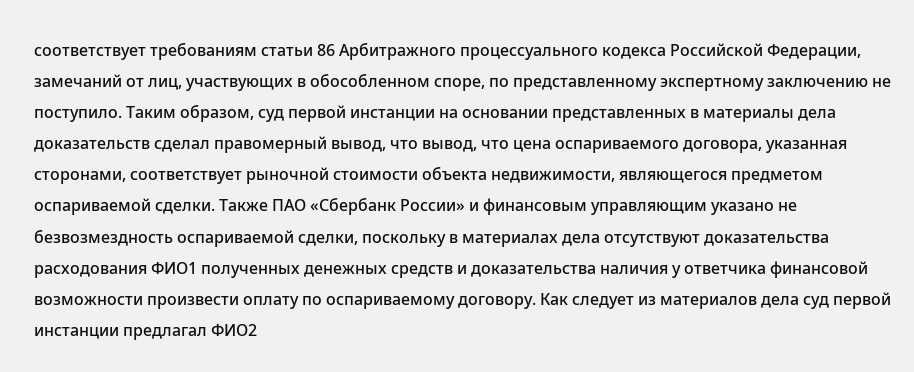соответствует требованиям статьи 86 Арбитражного процессуального кодекса Российской Федерации, замечаний от лиц, участвующих в обособленном споре, по представленному экспертному заключению не поступило. Таким образом, суд первой инстанции на основании представленных в материалы дела доказательств сделал правомерный вывод, что вывод, что цена оспариваемого договора, указанная сторонами, соответствует рыночной стоимости объекта недвижимости, являющегося предметом оспариваемой сделки. Также ПАО «Сбербанк России» и финансовым управляющим указано не безвозмездность оспариваемой сделки, поскольку в материалах дела отсутствуют доказательства расходования ФИО1 полученных денежных средств и доказательства наличия у ответчика финансовой возможности произвести оплату по оспариваемому договору. Как следует из материалов дела суд первой инстанции предлагал ФИО2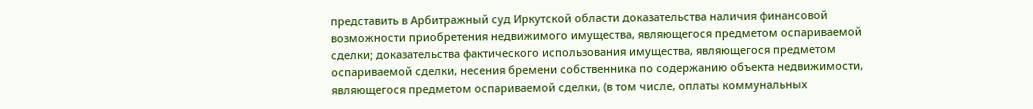представить в Арбитражный суд Иркутской области доказательства наличия финансовой возможности приобретения недвижимого имущества, являющегося предметом оспариваемой сделки; доказательства фактического использования имущества, являющегося предметом оспариваемой сделки, несения бремени собственника по содержанию объекта недвижимости, являющегося предметом оспариваемой сделки, (в том числе, оплаты коммунальных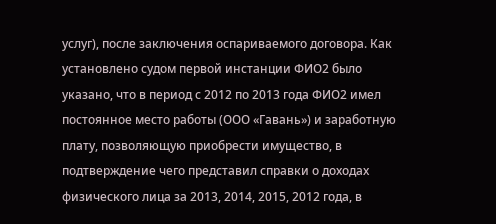услуг), после заключения оспариваемого договора. Как установлено судом первой инстанции ФИО2 было указано, что в период с 2012 по 2013 года ФИО2 имел постоянное место работы (ООО «Гавань») и заработную плату, позволяющую приобрести имущество, в подтверждение чего представил справки о доходах физического лица за 2013, 2014, 2015, 2012 года, в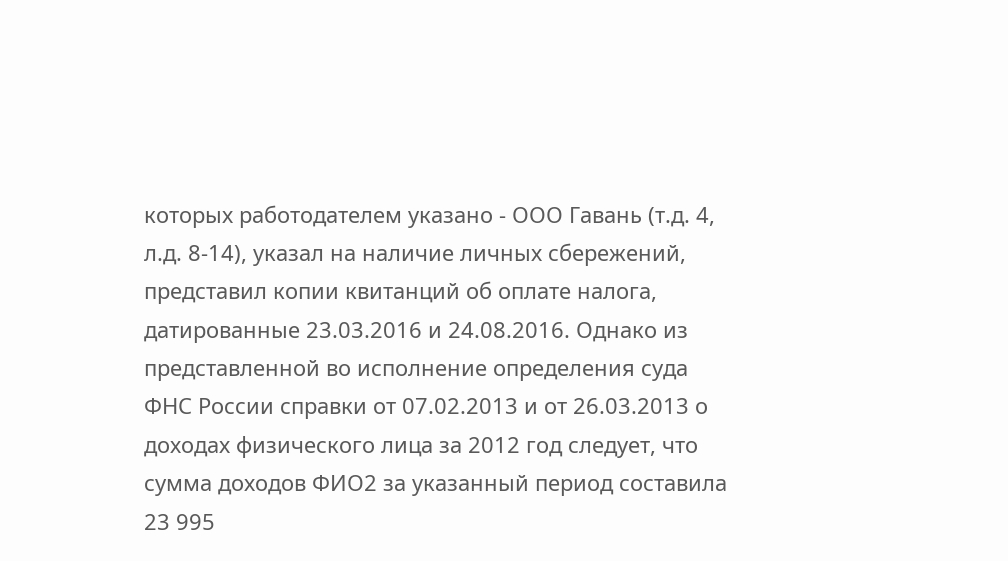которых работодателем указано - ООО Гавань (т.д. 4, л.д. 8-14), указал на наличие личных сбережений, представил копии квитанций об оплате налога, датированные 23.03.2016 и 24.08.2016. Однако из представленной во исполнение определения суда ФНС России справки от 07.02.2013 и от 26.03.2013 о доходах физического лица за 2012 год следует, что сумма доходов ФИО2 за указанный период составила 23 995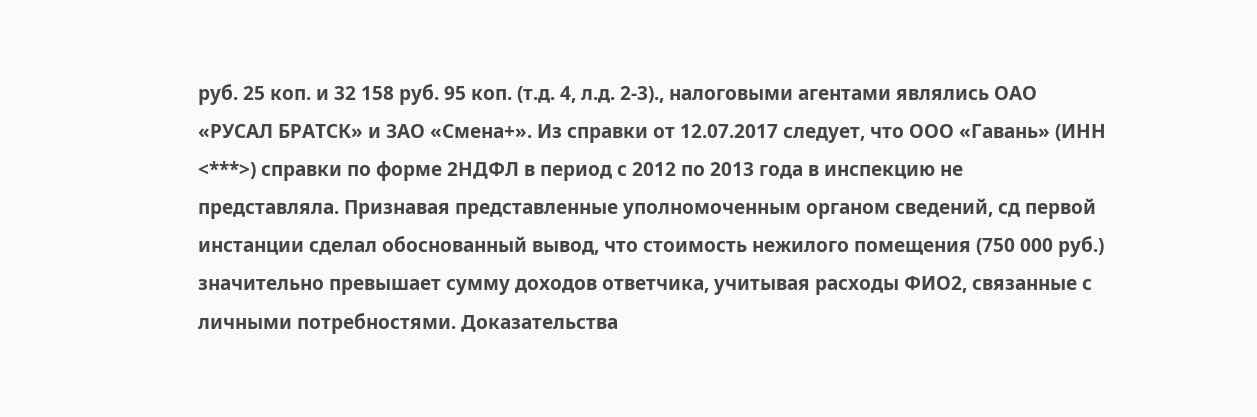руб. 25 коп. и 32 158 руб. 95 коп. (т.д. 4, л.д. 2-3)., налоговыми агентами являлись ОАО «РУСАЛ БРАТСК» и ЗАО «Смена+». Из справки от 12.07.2017 следует, что ООО «Гавань» (ИНН <***>) справки по форме 2НДФЛ в период с 2012 по 2013 года в инспекцию не представляла. Признавая представленные уполномоченным органом сведений, сд первой инстанции сделал обоснованный вывод, что стоимость нежилого помещения (750 000 руб.) значительно превышает сумму доходов ответчика, учитывая расходы ФИО2, связанные с личными потребностями. Доказательства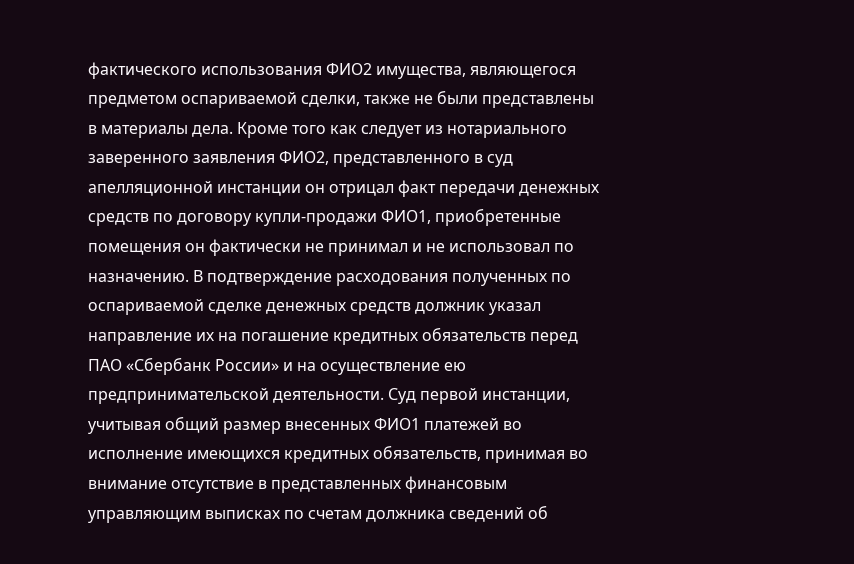фактического использования ФИО2 имущества, являющегося предметом оспариваемой сделки, также не были представлены в материалы дела. Кроме того как следует из нотариального заверенного заявления ФИО2, представленного в суд апелляционной инстанции он отрицал факт передачи денежных средств по договору купли-продажи ФИО1, приобретенные помещения он фактически не принимал и не использовал по назначению. В подтверждение расходования полученных по оспариваемой сделке денежных средств должник указал направление их на погашение кредитных обязательств перед ПАО «Сбербанк России» и на осуществление ею предпринимательской деятельности. Суд первой инстанции, учитывая общий размер внесенных ФИО1 платежей во исполнение имеющихся кредитных обязательств, принимая во внимание отсутствие в представленных финансовым управляющим выписках по счетам должника сведений об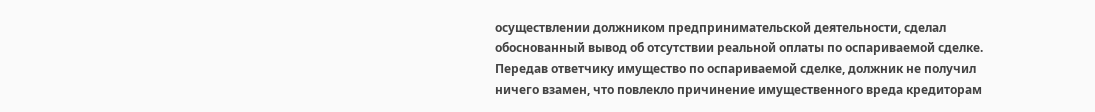осуществлении должником предпринимательской деятельности, сделал обоснованный вывод об отсутствии реальной оплаты по оспариваемой сделке. Передав ответчику имущество по оспариваемой сделке, должник не получил ничего взамен, что повлекло причинение имущественного вреда кредиторам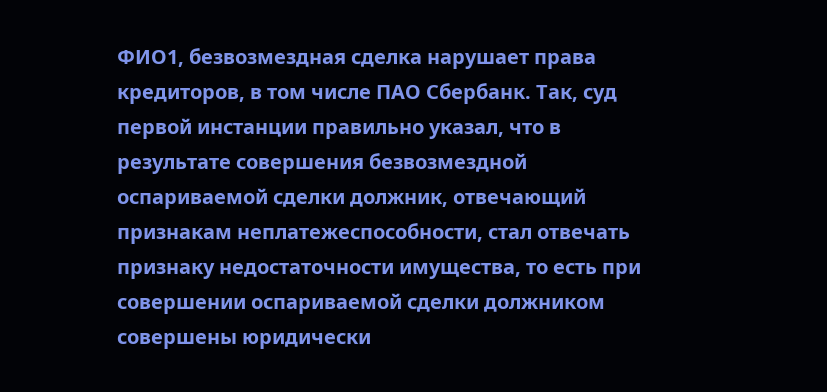ФИО1, безвозмездная сделка нарушает права кредиторов, в том числе ПАО Сбербанк. Так, суд первой инстанции правильно указал, что в результате совершения безвозмездной оспариваемой сделки должник, отвечающий признакам неплатежеспособности, стал отвечать признаку недостаточности имущества, то есть при совершении оспариваемой сделки должником совершены юридически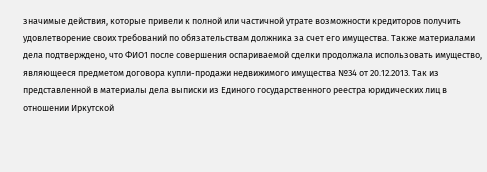значимые действия, которые привели к полной или частичной утрате возможности кредиторов получить удовлетворение своих требований по обязательствам должника за счет его имущества. Также материалами дела подтверждено, что ФИО1 после совершения оспариваемой сделки продолжала использовать имущество, являющееся предметом договора купли-продажи недвижимого имущества №34 от 20.12.2013. Так из представленной в материалы дела выписки из Единого государственного реестра юридических лиц в отношении Иркутской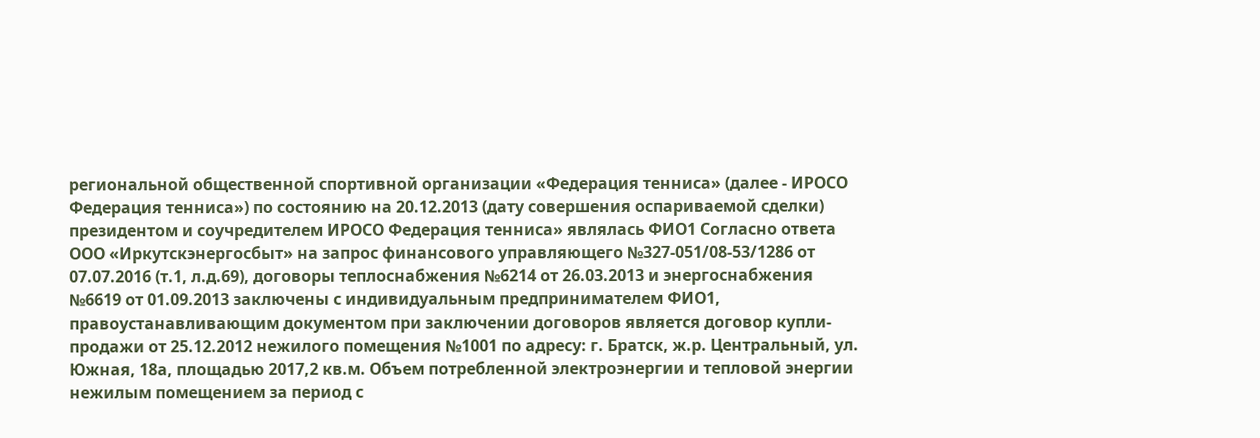региональной общественной спортивной организации «Федерация тенниса» (далее - ИРОСО Федерация тенниса») по состоянию на 20.12.2013 (дату совершения оспариваемой сделки) президентом и соучредителем ИРОСО Федерация тенниса» являлась ФИО1 Согласно ответа ООО «Иркутскэнергосбыт» на запрос финансового управляющего №327-051/08-53/1286 от 07.07.2016 (т.1, л.д.69), договоры теплоснабжения №6214 от 26.03.2013 и энергоснабжения №6619 от 01.09.2013 заключены с индивидуальным предпринимателем ФИО1, правоустанавливающим документом при заключении договоров является договор купли-продажи от 25.12.2012 нежилого помещения №1001 по адресу: г. Братск, ж.р. Центральный, ул. Южная, 18а, площадью 2017,2 кв.м. Объем потребленной электроэнергии и тепловой энергии нежилым помещением за период с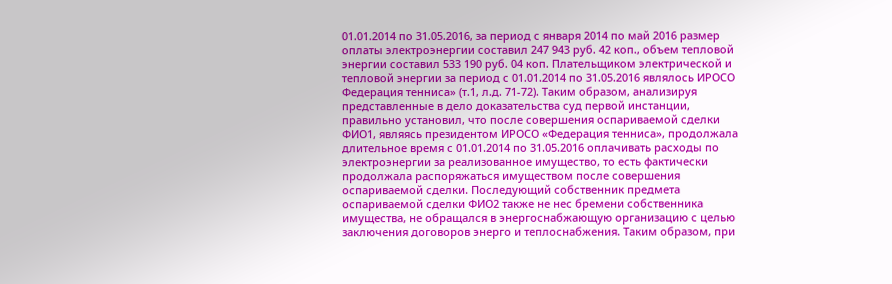01.01.2014 по 31.05.2016, за период с января 2014 по май 2016 размер оплаты электроэнергии составил 247 943 руб. 42 коп., объем тепловой энергии составил 533 190 руб. 04 коп. Плательщиком электрической и тепловой энергии за период с 01.01.2014 по 31.05.2016 являлось ИРОСО Федерация тенниса» (т.1, л.д. 71-72). Таким образом, анализируя представленные в дело доказательства суд первой инстанции, правильно установил, что после совершения оспариваемой сделки ФИО1, являясь президентом ИРОСО «Федерация тенниса», продолжала длительное время с 01.01.2014 по 31.05.2016 оплачивать расходы по электроэнергии за реализованное имущество, то есть фактически продолжала распоряжаться имуществом после совершения оспариваемой сделки. Последующий собственник предмета оспариваемой сделки ФИО2 также не нес бремени собственника имущества, не обращался в энергоснабжающую организацию с целью заключения договоров энерго и теплоснабжения. Таким образом, при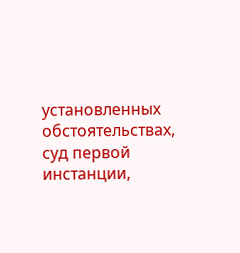установленных обстоятельствах, суд первой инстанции,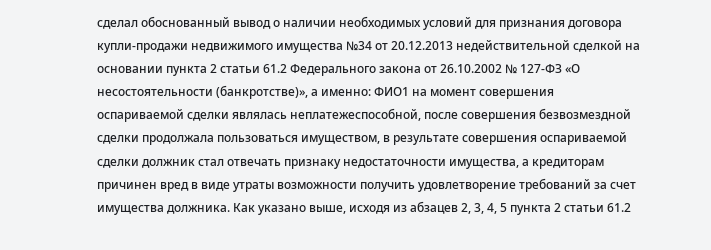сделал обоснованный вывод о наличии необходимых условий для признания договора купли-продажи недвижимого имущества №34 от 20.12.2013 недействительной сделкой на основании пункта 2 статьи 61.2 Федерального закона от 26.10.2002 № 127-ФЗ «О несостоятельности (банкротстве)», а именно: ФИО1 на момент совершения оспариваемой сделки являлась неплатежеспособной, после совершения безвозмездной сделки продолжала пользоваться имуществом, в результате совершения оспариваемой сделки должник стал отвечать признаку недостаточности имущества, а кредиторам причинен вред в виде утраты возможности получить удовлетворение требований за счет имущества должника. Как указано выше, исходя из абзацев 2, 3, 4, 5 пункта 2 статьи 61.2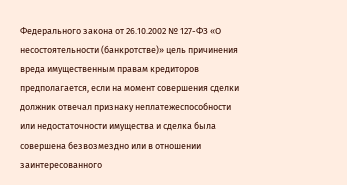Федерального закона от 26.10.2002 № 127-ФЗ «О несостоятельности (банкротстве)» цель причинения вреда имущественным правам кредиторов предполагается, если на момент совершения сделки должник отвечал признаку неплатежеспособности или недостаточности имущества и сделка была совершена безвозмездно или в отношении заинтересованного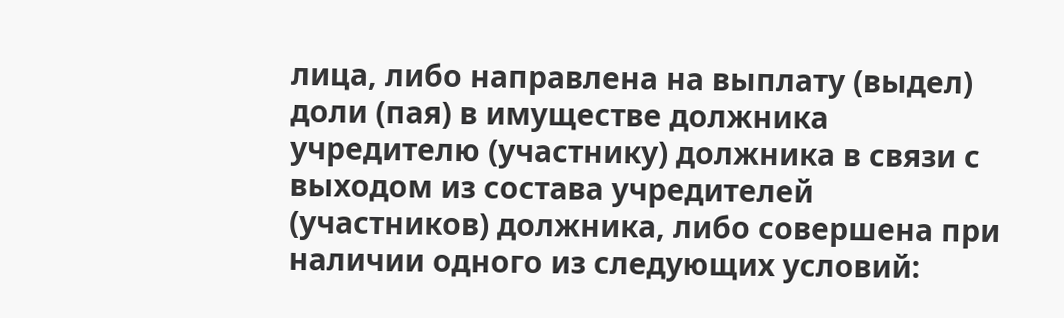лица, либо направлена на выплату (выдел) доли (пая) в имуществе должника учредителю (участнику) должника в связи с выходом из состава учредителей (участников) должника, либо совершена при наличии одного из следующих условий: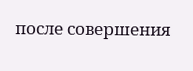после совершения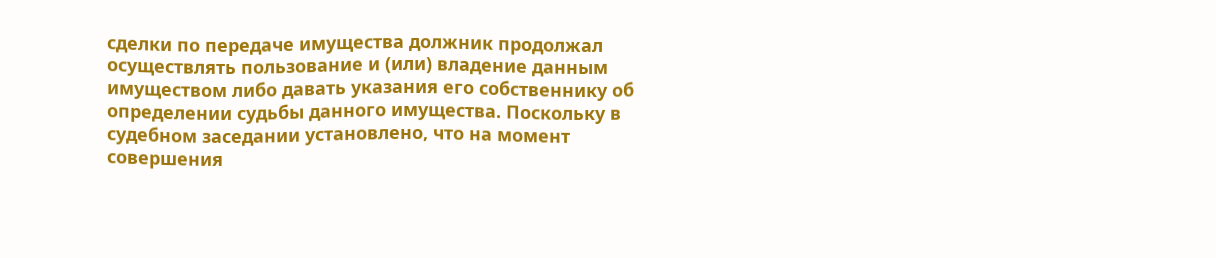сделки по передаче имущества должник продолжал осуществлять пользование и (или) владение данным имуществом либо давать указания его собственнику об определении судьбы данного имущества. Поскольку в судебном заседании установлено, что на момент совершения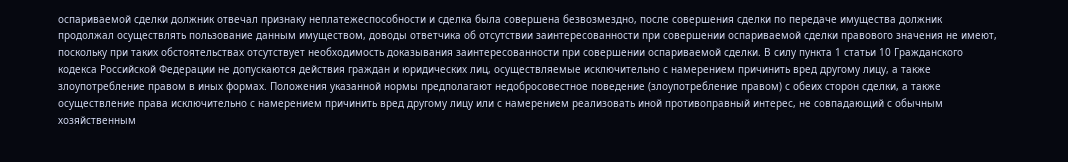оспариваемой сделки должник отвечал признаку неплатежеспособности и сделка была совершена безвозмездно, после совершения сделки по передаче имущества должник продолжал осуществлять пользование данным имуществом, доводы ответчика об отсутствии заинтересованности при совершении оспариваемой сделки правового значения не имеют, поскольку при таких обстоятельствах отсутствует необходимость доказывания заинтересованности при совершении оспариваемой сделки. В силу пункта 1 статьи 10 Гражданского кодекса Российской Федерации не допускаются действия граждан и юридических лиц, осуществляемые исключительно с намерением причинить вред другому лицу, а также злоупотребление правом в иных формах. Положения указанной нормы предполагают недобросовестное поведение (злоупотребление правом) с обеих сторон сделки, а также осуществление права исключительно с намерением причинить вред другому лицу или с намерением реализовать иной противоправный интерес, не совпадающий с обычным хозяйственным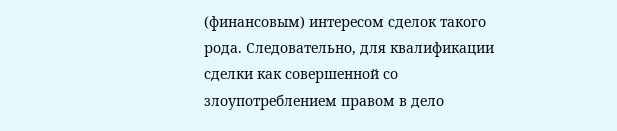(финансовым) интересом сделок такого рода. Следовательно, для квалификации сделки как совершенной со злоупотреблением правом в дело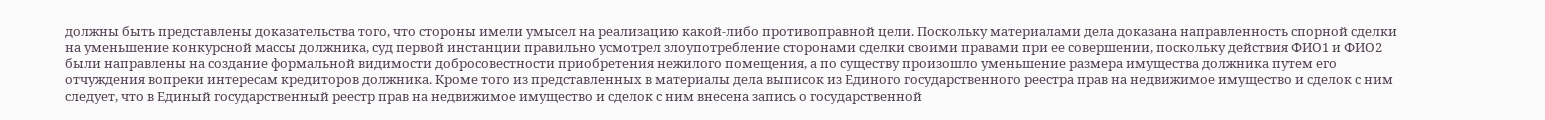должны быть представлены доказательства того, что стороны имели умысел на реализацию какой-либо противоправной цели. Поскольку материалами дела доказана направленность спорной сделки на уменьшение конкурсной массы должника, суд первой инстанции правильно усмотрел злоупотребление сторонами сделки своими правами при ее совершении, поскольку действия ФИО1 и ФИО2 были направлены на создание формальной видимости добросовестности приобретения нежилого помещения, а по существу произошло уменьшение размера имущества должника путем его отчуждения вопреки интересам кредиторов должника. Кроме того из представленных в материалы дела выписок из Единого государственного реестра прав на недвижимое имущество и сделок с ним следует, что в Единый государственный реестр прав на недвижимое имущество и сделок с ним внесена запись о государственной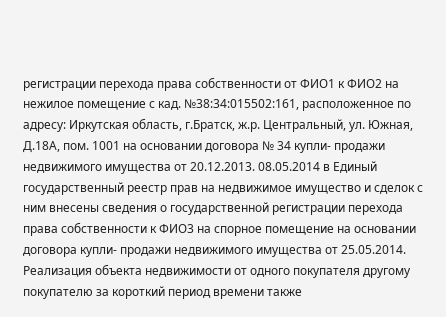регистрации перехода права собственности от ФИО1 к ФИО2 на нежилое помещение с кад. №38:34:015502:161, расположенное по адресу: Иркутская область, г.Братск, ж.р. Центральный, ул. Южная, Д.18А, пом. 1001 на основании договора № 34 купли- продажи недвижимого имущества от 20.12.2013. 08.05.2014 в Единый государственный реестр прав на недвижимое имущество и сделок с ним внесены сведения о государственной регистрации перехода права собственности к ФИО3 на спорное помещение на основании договора купли- продажи недвижимого имущества от 25.05.2014. Реализация объекта недвижимости от одного покупателя другому покупателю за короткий период времени также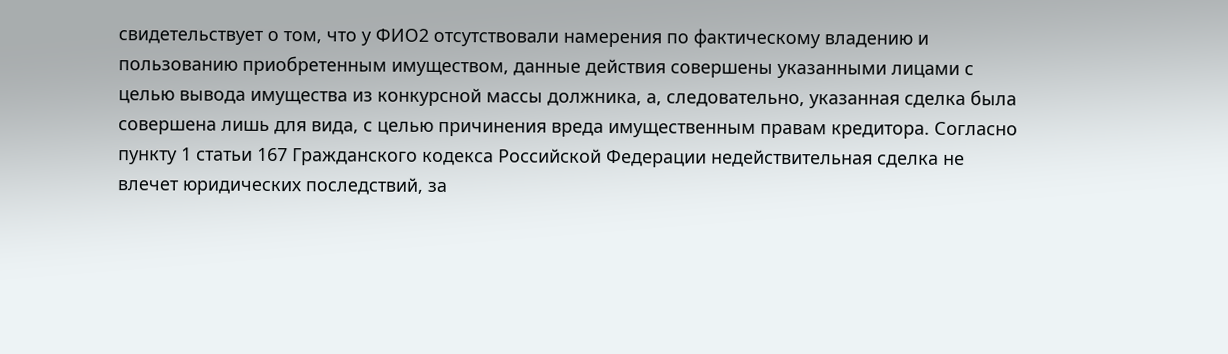свидетельствует о том, что у ФИО2 отсутствовали намерения по фактическому владению и пользованию приобретенным имуществом, данные действия совершены указанными лицами с целью вывода имущества из конкурсной массы должника, а, следовательно, указанная сделка была совершена лишь для вида, с целью причинения вреда имущественным правам кредитора. Согласно пункту 1 статьи 167 Гражданского кодекса Российской Федерации недействительная сделка не влечет юридических последствий, за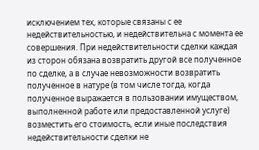исключением тех, которые связаны с ее недействительностью, и недействительна с момента ее совершения. При недействительности сделки каждая из сторон обязана возвратить другой все полученное по сделке, а в случае невозможности возвратить полученное в натуре (в том числе тогда, когда полученное выражается в пользовании имуществом, выполненной работе или предоставленной услуге) возместить его стоимость, если иные последствия недействительности сделки не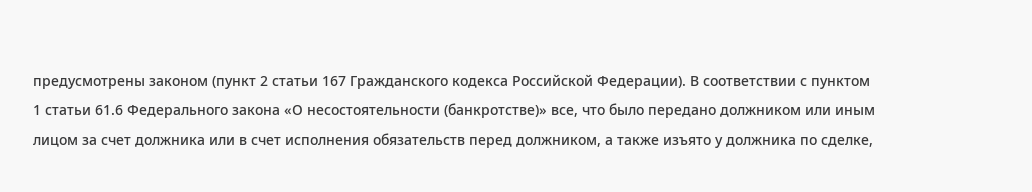предусмотрены законом (пункт 2 статьи 167 Гражданского кодекса Российской Федерации). В соответствии с пунктом 1 статьи 61.6 Федерального закона «О несостоятельности (банкротстве)» все, что было передано должником или иным лицом за счет должника или в счет исполнения обязательств перед должником, а также изъято у должника по сделке,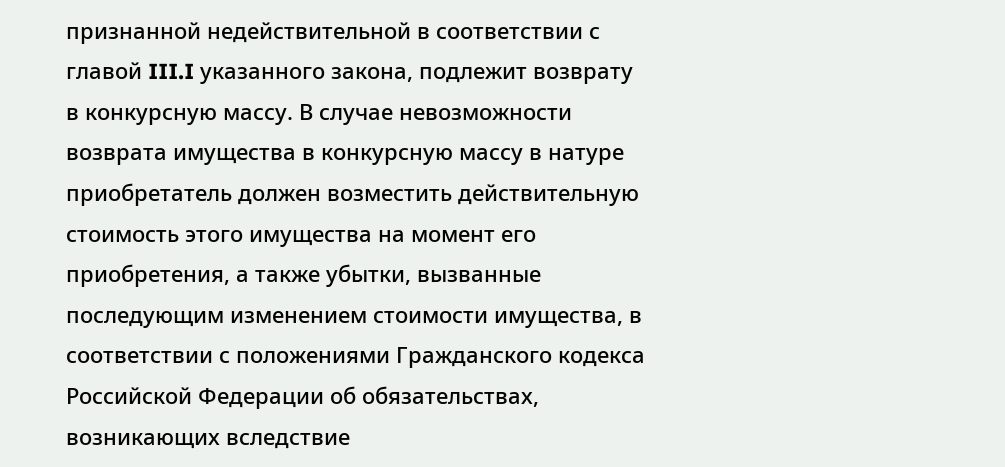признанной недействительной в соответствии с главой III.I указанного закона, подлежит возврату в конкурсную массу. В случае невозможности возврата имущества в конкурсную массу в натуре приобретатель должен возместить действительную стоимость этого имущества на момент его приобретения, а также убытки, вызванные последующим изменением стоимости имущества, в соответствии с положениями Гражданского кодекса Российской Федерации об обязательствах, возникающих вследствие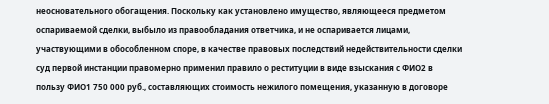неосновательного обогащения. Поскольку как установлено имущество, являющееся предметом оспариваемой сделки, выбыло из правообладания ответчика, и не оспаривается лицами, участвующими в обособленном споре, в качестве правовых последствий недействительности сделки суд первой инстанции правомерно применил правило о реституции в виде взыскания с ФИО2 в пользу ФИО1 750 000 руб., составляющих стоимость нежилого помещения, указанную в договоре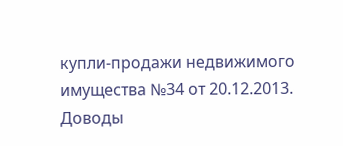купли-продажи недвижимого имущества №34 от 20.12.2013. Доводы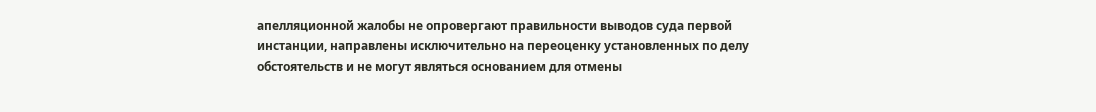апелляционной жалобы не опровергают правильности выводов суда первой инстанции, направлены исключительно на переоценку установленных по делу обстоятельств и не могут являться основанием для отмены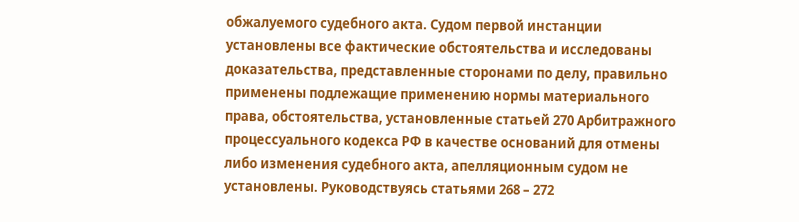обжалуемого судебного акта. Судом первой инстанции установлены все фактические обстоятельства и исследованы доказательства, представленные сторонами по делу, правильно применены подлежащие применению нормы материального права, обстоятельства, установленные статьей 270 Арбитражного процессуального кодекса РФ в качестве оснований для отмены либо изменения судебного акта, апелляционным судом не установлены. Руководствуясь статьями 268 – 272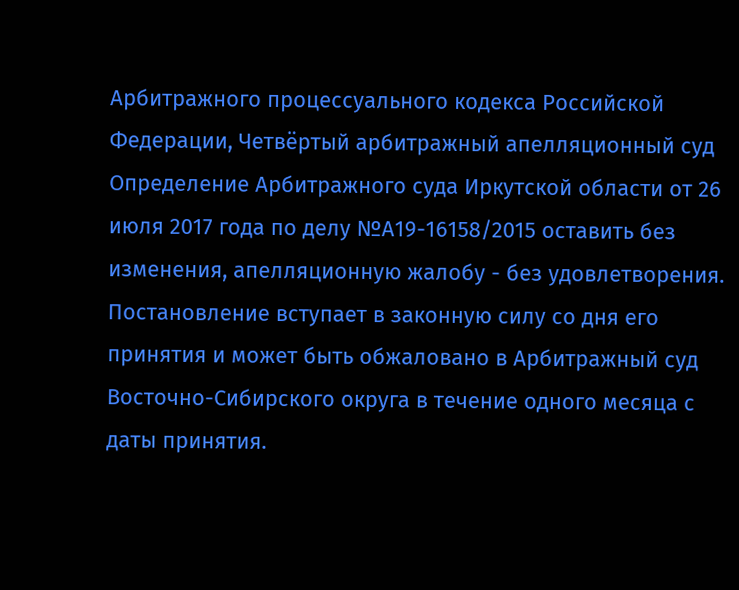Арбитражного процессуального кодекса Российской Федерации, Четвёртый арбитражный апелляционный суд Определение Арбитражного суда Иркутской области от 26 июля 2017 года по делу №А19-16158/2015 оставить без изменения, апелляционную жалобу - без удовлетворения. Постановление вступает в законную силу со дня его принятия и может быть обжаловано в Арбитражный суд Восточно-Сибирского округа в течение одного месяца с даты принятия.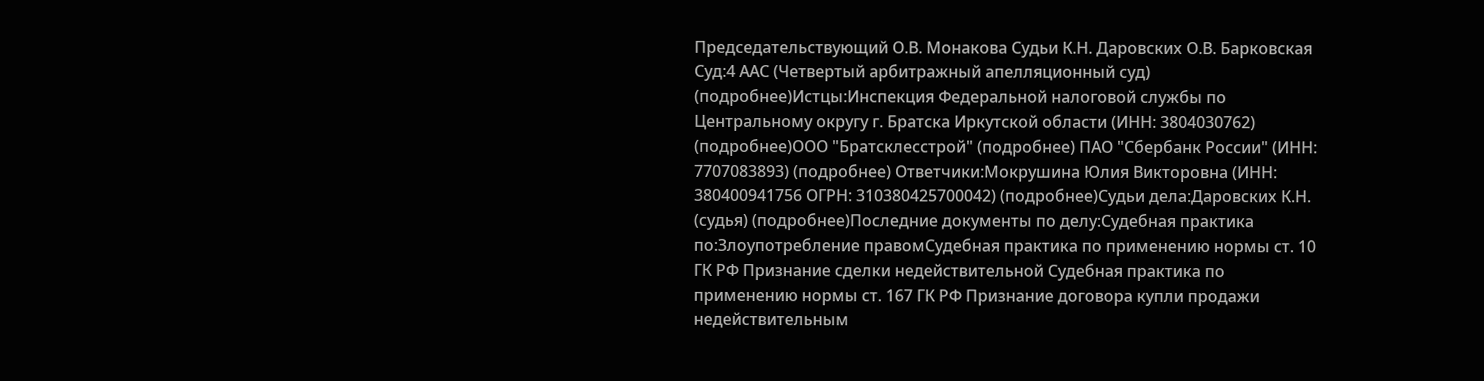Председательствующий О.В. Монакова Судьи К.Н. Даровских О.В. Барковская Суд:4 ААС (Четвертый арбитражный апелляционный суд) (подробнее)Истцы:Инспекция Федеральной налоговой службы по Центральному округу г. Братска Иркутской области (ИНН: 3804030762) (подробнее)ООО "Братсклесстрой" (подробнее) ПАО "Сбербанк России" (ИНН: 7707083893) (подробнее) Ответчики:Мокрушина Юлия Викторовна (ИНН: 380400941756 ОГРН: 310380425700042) (подробнее)Судьи дела:Даровских К.Н. (судья) (подробнее)Последние документы по делу:Судебная практика по:Злоупотребление правомСудебная практика по применению нормы ст. 10 ГК РФ Признание сделки недействительной Судебная практика по применению нормы ст. 167 ГК РФ Признание договора купли продажи недействительным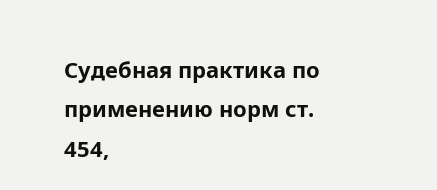Судебная практика по применению норм ст. 454,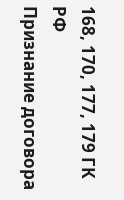168, 170, 177, 179 ГК РФ
Признание договора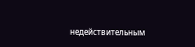недействительным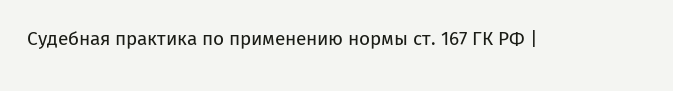Судебная практика по применению нормы ст. 167 ГК РФ |